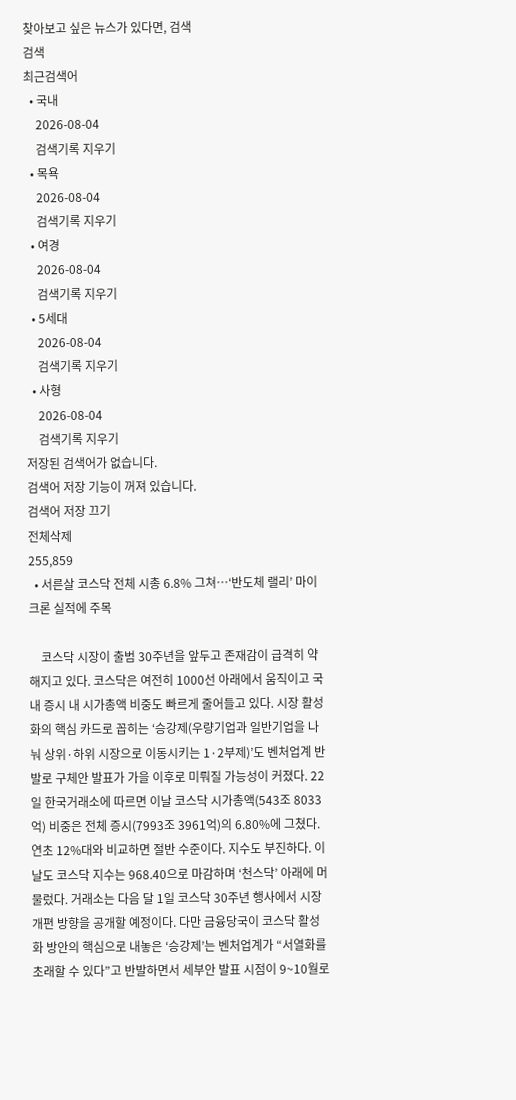찾아보고 싶은 뉴스가 있다면, 검색
검색
최근검색어
  • 국내
    2026-08-04
    검색기록 지우기
  • 목욕
    2026-08-04
    검색기록 지우기
  • 여경
    2026-08-04
    검색기록 지우기
  • 5세대
    2026-08-04
    검색기록 지우기
  • 사형
    2026-08-04
    검색기록 지우기
저장된 검색어가 없습니다.
검색어 저장 기능이 꺼져 있습니다.
검색어 저장 끄기
전체삭제
255,859
  • 서른살 코스닥 전체 시총 6.8% 그쳐…‘반도체 랠리’ 마이크론 실적에 주목

    코스닥 시장이 출범 30주년을 앞두고 존재감이 급격히 약해지고 있다. 코스닥은 여전히 1000선 아래에서 움직이고 국내 증시 내 시가총액 비중도 빠르게 줄어들고 있다. 시장 활성화의 핵심 카드로 꼽히는 ‘승강제(우량기업과 일반기업을 나눠 상위·하위 시장으로 이동시키는 1·2부제)’도 벤처업계 반발로 구체안 발표가 가을 이후로 미뤄질 가능성이 커졌다. 22일 한국거래소에 따르면 이날 코스닥 시가총액(543조 8033억) 비중은 전체 증시(7993조 3961억)의 6.80%에 그쳤다. 연초 12%대와 비교하면 절반 수준이다. 지수도 부진하다. 이날도 코스닥 지수는 968.40으로 마감하며 ‘천스닥’ 아래에 머물렀다. 거래소는 다음 달 1일 코스닥 30주년 행사에서 시장 개편 방향을 공개할 예정이다. 다만 금융당국이 코스닥 활성화 방안의 핵심으로 내놓은 ‘승강제’는 벤처업계가 “서열화를 초래할 수 있다”고 반발하면서 세부안 발표 시점이 9~10월로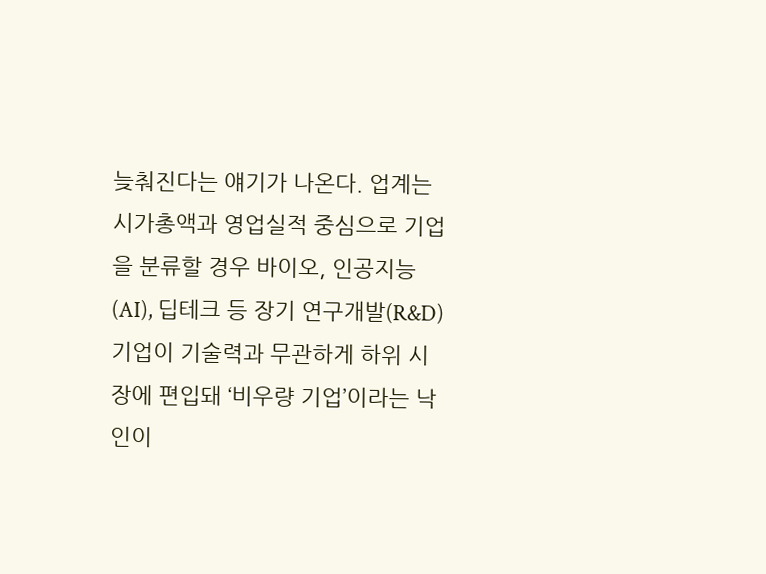늦춰진다는 얘기가 나온다. 업계는 시가총액과 영업실적 중심으로 기업을 분류할 경우 바이오, 인공지능(AI), 딥테크 등 장기 연구개발(R&D) 기업이 기술력과 무관하게 하위 시장에 편입돼 ‘비우량 기업’이라는 낙인이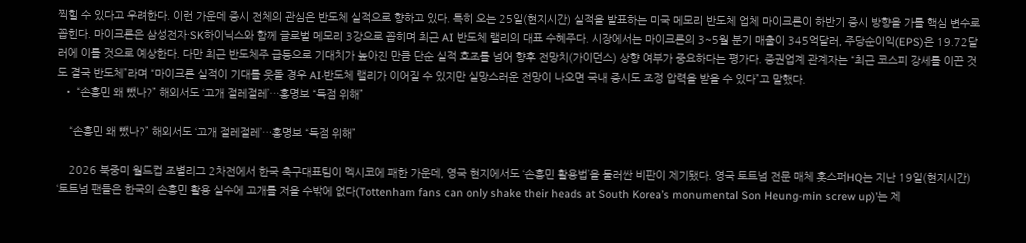찍힐 수 있다고 우려한다. 이런 가운데 증시 전체의 관심은 반도체 실적으로 향하고 있다. 특히 오는 25일(현지시간) 실적을 발표하는 미국 메모리 반도체 업체 마이크론이 하반기 증시 방향을 가를 핵심 변수로 꼽힌다. 마이크론은 삼성전자·SK하이닉스와 함께 글로벌 메모리 3강으로 꼽히며 최근 AI 반도체 랠리의 대표 수혜주다. 시장에서는 마이크론의 3~5월 분기 매출이 345억달러, 주당순이익(EPS)은 19.72달러에 이를 것으로 예상한다. 다만 최근 반도체주 급등으로 기대치가 높아진 만큼 단순 실적 호조를 넘어 향후 전망치(가이던스) 상향 여부가 중요하다는 평가다. 증권업계 관계자는 “최근 코스피 강세를 이끈 것도 결국 반도체”라며 “마이크론 실적이 기대를 웃돌 경우 AI·반도체 랠리가 이어질 수 있지만 실망스러운 전망이 나오면 국내 증시도 조정 압력을 받을 수 있다”고 말했다.
  • “손흥민 왜 뺐나?” 해외서도 ‘고개 절레절레’…홍명보 “득점 위해”

    “손흥민 왜 뺐나?” 해외서도 ‘고개 절레절레’…홍명보 “득점 위해”

    2026 북중미 월드컵 조별리그 2차전에서 한국 축구대표팀이 멕시코에 패한 가운데, 영국 현지에서도 ‘손흥민 활용법’을 둘러싼 비판이 제기됐다. 영국 토트넘 전문 매체 홋스퍼HQ는 지난 19일(현지시간) ‘토트넘 팬들은 한국의 손흥민 활용 실수에 고개를 저을 수밖에 없다(Tottenham fans can only shake their heads at South Korea’s monumental Son Heung-min screw up)’는 제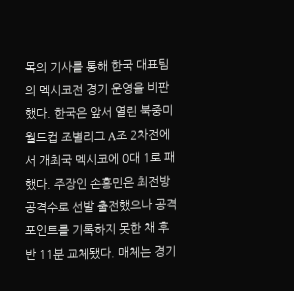목의 기사를 통해 한국 대표팀의 멕시코전 경기 운영을 비판했다. 한국은 앞서 열린 북중미 월드컵 조별리그 A조 2차전에서 개최국 멕시코에 0대 1로 패했다. 주장인 손흥민은 최전방 공격수로 선발 출전했으나 공격 포인트를 기록하지 못한 채 후반 11분 교체됐다. 매체는 경기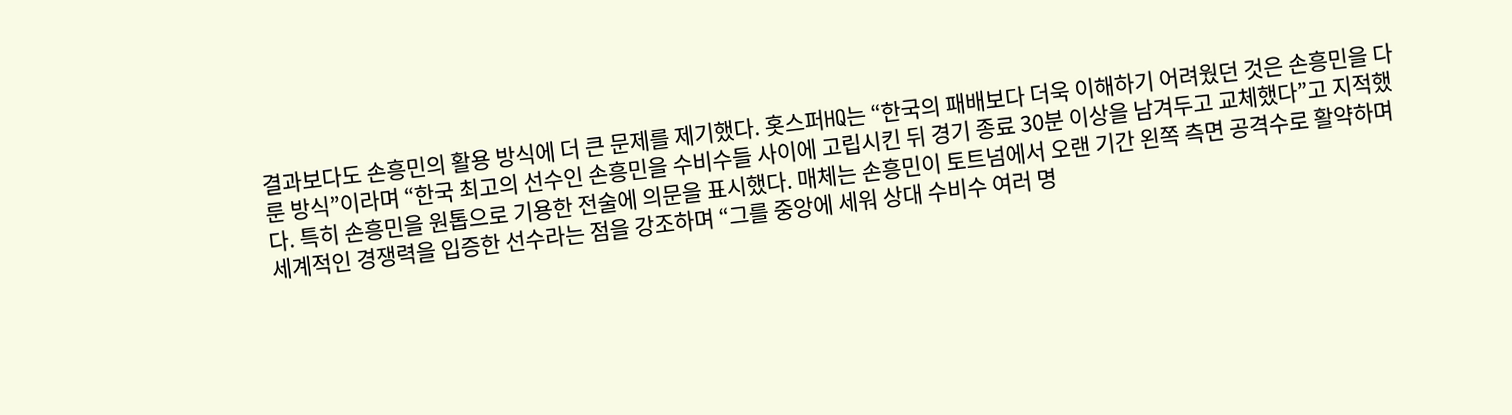결과보다도 손흥민의 활용 방식에 더 큰 문제를 제기했다. 홋스퍼HQ는 “한국의 패배보다 더욱 이해하기 어려웠던 것은 손흥민을 다룬 방식”이라며 “한국 최고의 선수인 손흥민을 수비수들 사이에 고립시킨 뒤 경기 종료 30분 이상을 남겨두고 교체했다”고 지적했다. 특히 손흥민을 원톱으로 기용한 전술에 의문을 표시했다. 매체는 손흥민이 토트넘에서 오랜 기간 왼쪽 측면 공격수로 활약하며 세계적인 경쟁력을 입증한 선수라는 점을 강조하며 “그를 중앙에 세워 상대 수비수 여러 명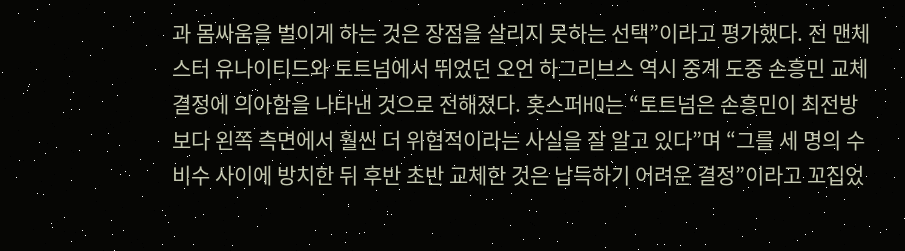과 몸싸움을 벌이게 하는 것은 장점을 살리지 못하는 선택”이라고 평가했다. 전 맨체스터 유나이티드와 토트넘에서 뛰었던 오언 하그리브스 역시 중계 도중 손흥민 교체 결정에 의아함을 나타낸 것으로 전해졌다. 홋스퍼HQ는 “토트넘은 손흥민이 최전방보다 왼쪽 측면에서 훨씬 더 위협적이라는 사실을 잘 알고 있다”며 “그를 세 명의 수비수 사이에 방치한 뒤 후반 초반 교체한 것은 납득하기 어려운 결정”이라고 꼬집었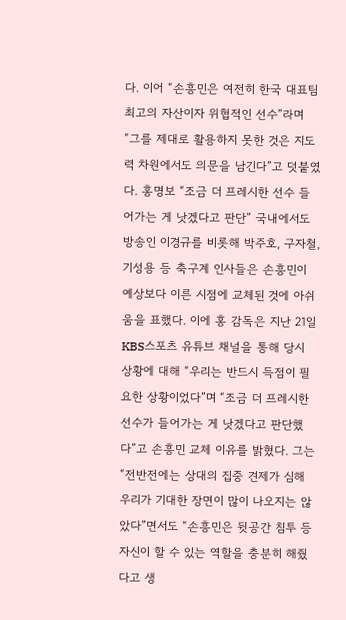다. 이어 “손흥민은 여전히 한국 대표팀 최고의 자산이자 위협적인 선수”라며 “그를 제대로 활용하지 못한 것은 지도력 차원에서도 의문을 남긴다”고 덧붙였다. 홍명보 “조금 더 프레시한 선수 들어가는 게 낫겠다고 판단” 국내에서도 방송인 이경규를 비롯해 박주호, 구자철, 기성용 등 축구계 인사들은 손흥민이 예상보다 이른 시점에 교체된 것에 아쉬움을 표했다. 이에 홍 감독은 지난 21일 KBS스포츠 유튜브 채널을 통해 당시 상황에 대해 “우리는 반드시 득점이 필요한 상황이었다”며 “조금 더 프레시한 선수가 들어가는 게 낫겠다고 판단했다”고 손흥민 교체 이유를 밝혔다. 그는 “전반전에는 상대의 집중 견제가 심해 우리가 기대한 장면이 많이 나오지는 않았다”면서도 “손흥민은 뒷공간 침투 등 자신이 할 수 있는 역할을 충분히 해줬다고 생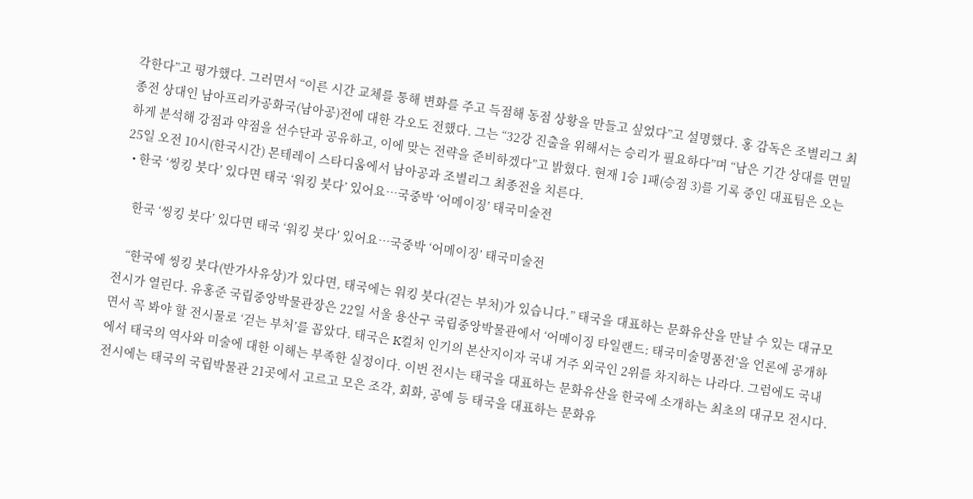각한다”고 평가했다. 그러면서 “이른 시간 교체를 통해 변화를 주고 득점해 동점 상황을 만들고 싶었다”고 설명했다. 홍 감독은 조별리그 최종전 상대인 남아프리카공화국(남아공)전에 대한 각오도 전했다. 그는 “32강 진출을 위해서는 승리가 필요하다”며 “남은 기간 상대를 면밀하게 분석해 강점과 약점을 선수단과 공유하고, 이에 맞는 전략을 준비하겠다”고 밝혔다. 현재 1승 1패(승점 3)를 기록 중인 대표팀은 오는 25일 오전 10시(한국시간) 몬테레이 스타디움에서 남아공과 조별리그 최종전을 치른다.
  • 한국 ‘씽킹 붓다’ 있다면 태국 ‘워킹 붓다’ 있어요…국중박 ‘어메이징’ 태국미술전

    한국 ‘씽킹 붓다’ 있다면 태국 ‘워킹 붓다’ 있어요…국중박 ‘어메이징’ 태국미술전

    “한국에 씽킹 붓다(반가사유상)가 있다면, 태국에는 워킹 붓다(걷는 부처)가 있습니다.” 태국을 대표하는 문화유산을 만날 수 있는 대규모 전시가 열린다. 유홍준 국립중앙박물관장은 22일 서울 용산구 국립중앙박물관에서 ‘어메이징 타일랜드: 태국미술명품전’을 언론에 공개하면서 꼭 봐야 할 전시물로 ‘걷는 부처’를 꼽았다. 태국은 K컬처 인기의 본산지이자 국내 거주 외국인 2위를 차지하는 나라다. 그럼에도 국내에서 태국의 역사와 미술에 대한 이해는 부족한 실정이다. 이번 전시는 태국을 대표하는 문화유산을 한국에 소개하는 최초의 대규모 전시다. 전시에는 태국의 국립박물관 21곳에서 고르고 모은 조각, 회화, 공예 등 태국을 대표하는 문화유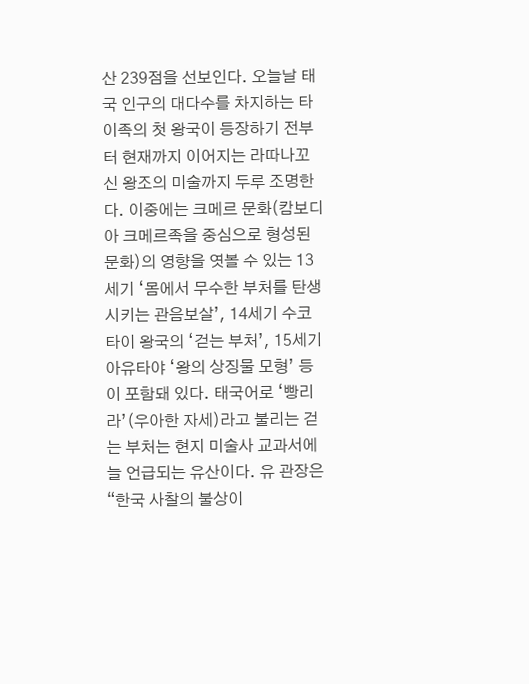산 239점을 선보인다. 오늘날 태국 인구의 대다수를 차지하는 타이족의 첫 왕국이 등장하기 전부터 현재까지 이어지는 라따나꼬신 왕조의 미술까지 두루 조명한다. 이중에는 크메르 문화(캄보디아 크메르족을 중심으로 형성된 문화)의 영향을 엿볼 수 있는 13세기 ‘몸에서 무수한 부처를 탄생시키는 관음보살’, 14세기 수코타이 왕국의 ‘걷는 부처’, 15세기 아유타야 ‘왕의 상징물 모형’ 등이 포함돼 있다. 태국어로 ‘빵리라’(우아한 자세)라고 불리는 걷는 부처는 현지 미술사 교과서에 늘 언급되는 유산이다. 유 관장은 “한국 사찰의 불상이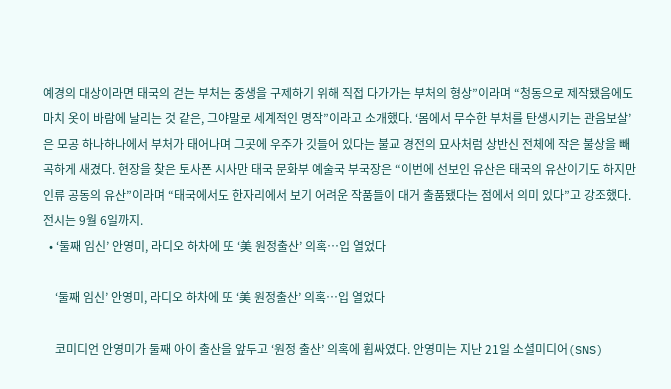예경의 대상이라면 태국의 걷는 부처는 중생을 구제하기 위해 직접 다가가는 부처의 형상”이라며 “청동으로 제작됐음에도 마치 옷이 바람에 날리는 것 같은, 그야말로 세계적인 명작”이라고 소개했다. ‘몸에서 무수한 부처를 탄생시키는 관음보살’은 모공 하나하나에서 부처가 태어나며 그곳에 우주가 깃들어 있다는 불교 경전의 묘사처럼 상반신 전체에 작은 불상을 빼곡하게 새겼다. 현장을 찾은 토사폰 시사만 태국 문화부 예술국 부국장은 “이번에 선보인 유산은 태국의 유산이기도 하지만 인류 공동의 유산”이라며 “태국에서도 한자리에서 보기 어려운 작품들이 대거 출품됐다는 점에서 의미 있다”고 강조했다. 전시는 9월 6일까지.
  • ‘둘째 임신’ 안영미, 라디오 하차에 또 ‘美 원정출산’ 의혹…입 열었다

    ‘둘째 임신’ 안영미, 라디오 하차에 또 ‘美 원정출산’ 의혹…입 열었다

    코미디언 안영미가 둘째 아이 출산을 앞두고 ‘원정 출산’ 의혹에 휩싸였다. 안영미는 지난 21일 소셜미디어(SNS)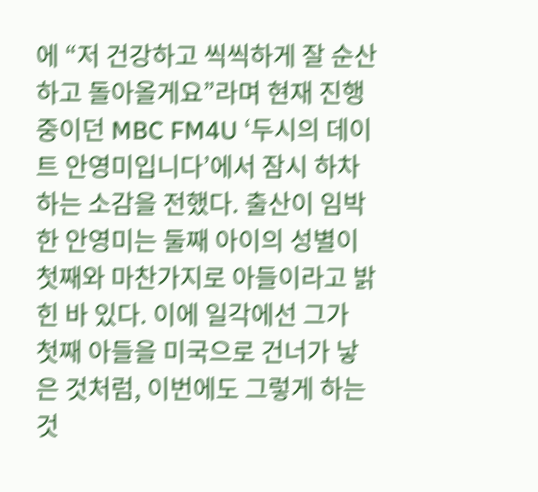에 “저 건강하고 씩씩하게 잘 순산하고 돌아올게요”라며 현재 진행 중이던 MBC FM4U ‘두시의 데이트 안영미입니다’에서 잠시 하차하는 소감을 전했다. 출산이 임박한 안영미는 둘째 아이의 성별이 첫째와 마찬가지로 아들이라고 밝힌 바 있다. 이에 일각에선 그가 첫째 아들을 미국으로 건너가 낳은 것처럼, 이번에도 그렇게 하는 것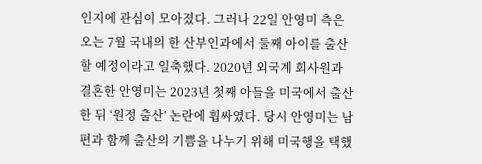인지에 관심이 모아졌다. 그러나 22일 안영미 측은 오는 7월 국내의 한 산부인과에서 둘째 아이를 출산할 예정이라고 일축했다. 2020년 외국계 회사원과 결혼한 안영미는 2023년 첫째 아들을 미국에서 출산한 뒤 ‘원정 출산’ 논란에 휩싸였다. 당시 안영미는 남편과 함께 출산의 기쁨을 나누기 위해 미국행을 택했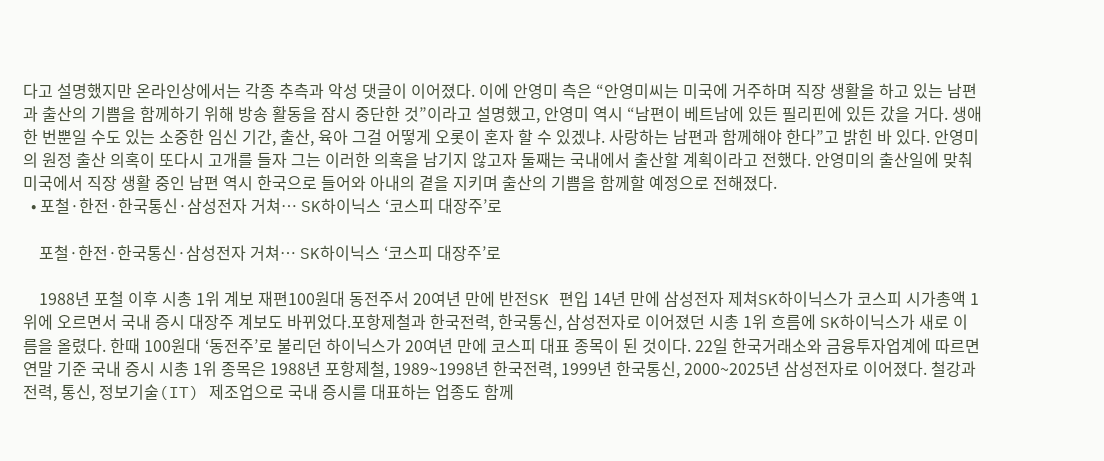다고 설명했지만 온라인상에서는 각종 추측과 악성 댓글이 이어졌다. 이에 안영미 측은 “안영미씨는 미국에 거주하며 직장 생활을 하고 있는 남편과 출산의 기쁨을 함께하기 위해 방송 활동을 잠시 중단한 것”이라고 설명했고, 안영미 역시 “남편이 베트남에 있든 필리핀에 있든 갔을 거다. 생애 한 번뿐일 수도 있는 소중한 임신 기간, 출산, 육아 그걸 어떻게 오롯이 혼자 할 수 있겠냐. 사랑하는 남편과 함께해야 한다”고 밝힌 바 있다. 안영미의 원정 출산 의혹이 또다시 고개를 들자 그는 이러한 의혹을 남기지 않고자 둘째는 국내에서 출산할 계획이라고 전했다. 안영미의 출산일에 맞춰 미국에서 직장 생활 중인 남편 역시 한국으로 들어와 아내의 곁을 지키며 출산의 기쁨을 함께할 예정으로 전해졌다.
  • 포철·한전·한국통신·삼성전자 거쳐… SK하이닉스 ‘코스피 대장주’로

    포철·한전·한국통신·삼성전자 거쳐… SK하이닉스 ‘코스피 대장주’로

    1988년 포철 이후 시총 1위 계보 재편100원대 동전주서 20여년 만에 반전SK 편입 14년 만에 삼성전자 제쳐SK하이닉스가 코스피 시가총액 1위에 오르면서 국내 증시 대장주 계보도 바뀌었다.포항제철과 한국전력, 한국통신, 삼성전자로 이어졌던 시총 1위 흐름에 SK하이닉스가 새로 이름을 올렸다. 한때 100원대 ‘동전주’로 불리던 하이닉스가 20여년 만에 코스피 대표 종목이 된 것이다. 22일 한국거래소와 금융투자업계에 따르면 연말 기준 국내 증시 시총 1위 종목은 1988년 포항제철, 1989~1998년 한국전력, 1999년 한국통신, 2000~2025년 삼성전자로 이어졌다. 철강과 전력, 통신, 정보기술(IT) 제조업으로 국내 증시를 대표하는 업종도 함께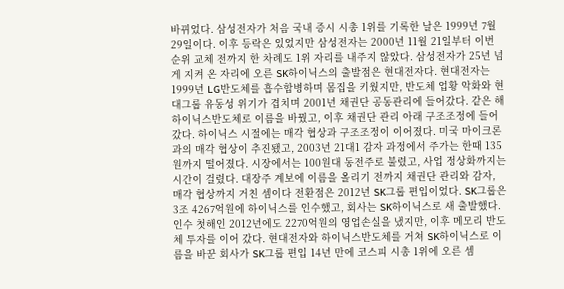바뀌었다. 삼성전자가 처음 국내 증시 시총 1위를 기록한 날은 1999년 7월 29일이다. 이후 등락은 있었지만 삼성전자는 2000년 11월 21일부터 이번 순위 교체 전까지 한 차례도 1위 자리를 내주지 않았다. 삼성전자가 25년 넘게 지켜 온 자리에 오른 SK하이닉스의 출발점은 현대전자다. 현대전자는 1999년 LG반도체를 흡수합병하며 몸집을 키웠지만, 반도체 업황 악화와 현대그룹 유동성 위기가 겹치며 2001년 채권단 공동관리에 들어갔다. 같은 해 하이닉스반도체로 이름을 바꿨고, 이후 채권단 관리 아래 구조조정에 들어갔다. 하이닉스 시절에는 매각 협상과 구조조정이 이어졌다. 미국 마이크론과의 매각 협상이 추진됐고, 2003년 21대1 감자 과정에서 주가는 한때 135원까지 떨어졌다. 시장에서는 100원대 동전주로 불렸고, 사업 정상화까지는 시간이 걸렸다. 대장주 계보에 이름을 올리기 전까지 채권단 관리와 감자, 매각 협상까지 거친 셈이다 전환점은 2012년 SK그룹 편입이었다. SK그룹은 3조 4267억원에 하이닉스를 인수했고, 회사는 SK하이닉스로 새 출발했다. 인수 첫해인 2012년에도 2270억원의 영업손실을 냈지만, 이후 메모리 반도체 투자를 이어 갔다. 현대전자와 하이닉스반도체를 거쳐 SK하이닉스로 이름을 바꾼 회사가 SK그룹 편입 14년 만에 코스피 시총 1위에 오른 셈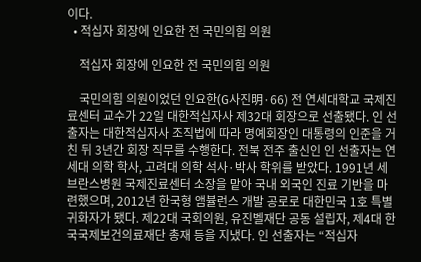이다.
  • 적십자 회장에 인요한 전 국민의힘 의원

    적십자 회장에 인요한 전 국민의힘 의원

    국민의힘 의원이었던 인요한(G사진明·66) 전 연세대학교 국제진료센터 교수가 22일 대한적십자사 제32대 회장으로 선출됐다. 인 선출자는 대한적십자사 조직법에 따라 명예회장인 대통령의 인준을 거친 뒤 3년간 회장 직무를 수행한다. 전북 전주 출신인 인 선출자는 연세대 의학 학사, 고려대 의학 석사·박사 학위를 받았다. 1991년 세브란스병원 국제진료센터 소장을 맡아 국내 외국인 진료 기반을 마련했으며, 2012년 한국형 앰뷸런스 개발 공로로 대한민국 1호 특별귀화자가 됐다. 제22대 국회의원, 유진벨재단 공동 설립자, 제4대 한국국제보건의료재단 총재 등을 지냈다. 인 선출자는 “적십자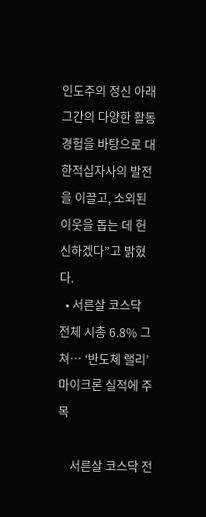인도주의 정신 아래 그간의 다양한 활동 경험을 바탕으로 대한적십자사의 발전을 이끌고, 소외된 이웃을 돕는 데 헌신하겠다”고 밝혔다.
  • 서른살 코스닥 전체 시총 6.8% 그쳐… ‘반도체 랠리’ 마이크론 실적에 주목

    서른살 코스닥 전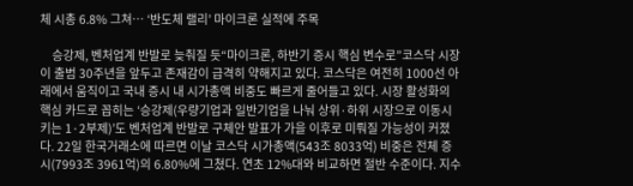체 시총 6.8% 그쳐… ‘반도체 랠리’ 마이크론 실적에 주목

    승강제, 벤처업계 반발로 늦춰질 듯“마이크론, 하반기 증시 핵심 변수로”코스닥 시장이 출범 30주년을 앞두고 존재감이 급격히 약해지고 있다. 코스닥은 여전히 1000선 아래에서 움직이고 국내 증시 내 시가총액 비중도 빠르게 줄어들고 있다. 시장 활성화의 핵심 카드로 꼽히는 ‘승강제(우량기업과 일반기업을 나눠 상위·하위 시장으로 이동시키는 1·2부제)’도 벤처업계 반발로 구체안 발표가 가을 이후로 미뤄질 가능성이 커졌다. 22일 한국거래소에 따르면 이날 코스닥 시가총액(543조 8033억) 비중은 전체 증시(7993조 3961억)의 6.80%에 그쳤다. 연초 12%대와 비교하면 절반 수준이다. 지수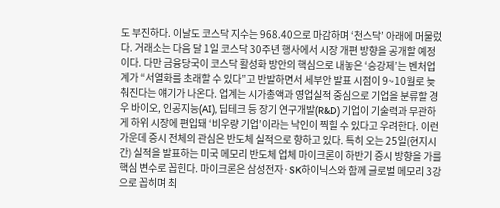도 부진하다. 이날도 코스닥 지수는 968.40으로 마감하며 ‘천스닥’ 아래에 머물렀다. 거래소는 다음 달 1일 코스닥 30주년 행사에서 시장 개편 방향을 공개할 예정이다. 다만 금융당국이 코스닥 활성화 방안의 핵심으로 내놓은 ‘승강제’는 벤처업계가 “서열화를 초래할 수 있다”고 반발하면서 세부안 발표 시점이 9~10월로 늦춰진다는 얘기가 나온다. 업계는 시가총액과 영업실적 중심으로 기업을 분류할 경우 바이오, 인공지능(AI), 딥테크 등 장기 연구개발(R&D) 기업이 기술력과 무관하게 하위 시장에 편입돼 ‘비우량 기업’이라는 낙인이 찍힐 수 있다고 우려한다. 이런 가운데 증시 전체의 관심은 반도체 실적으로 향하고 있다. 특히 오는 25일(현지시간) 실적을 발표하는 미국 메모리 반도체 업체 마이크론이 하반기 증시 방향을 가를 핵심 변수로 꼽힌다. 마이크론은 삼성전자·SK하이닉스와 함께 글로벌 메모리 3강으로 꼽히며 최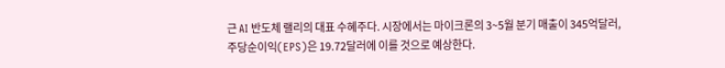근 AI 반도체 랠리의 대표 수혜주다. 시장에서는 마이크론의 3~5월 분기 매출이 345억달러, 주당순이익(EPS)은 19.72달러에 이를 것으로 예상한다.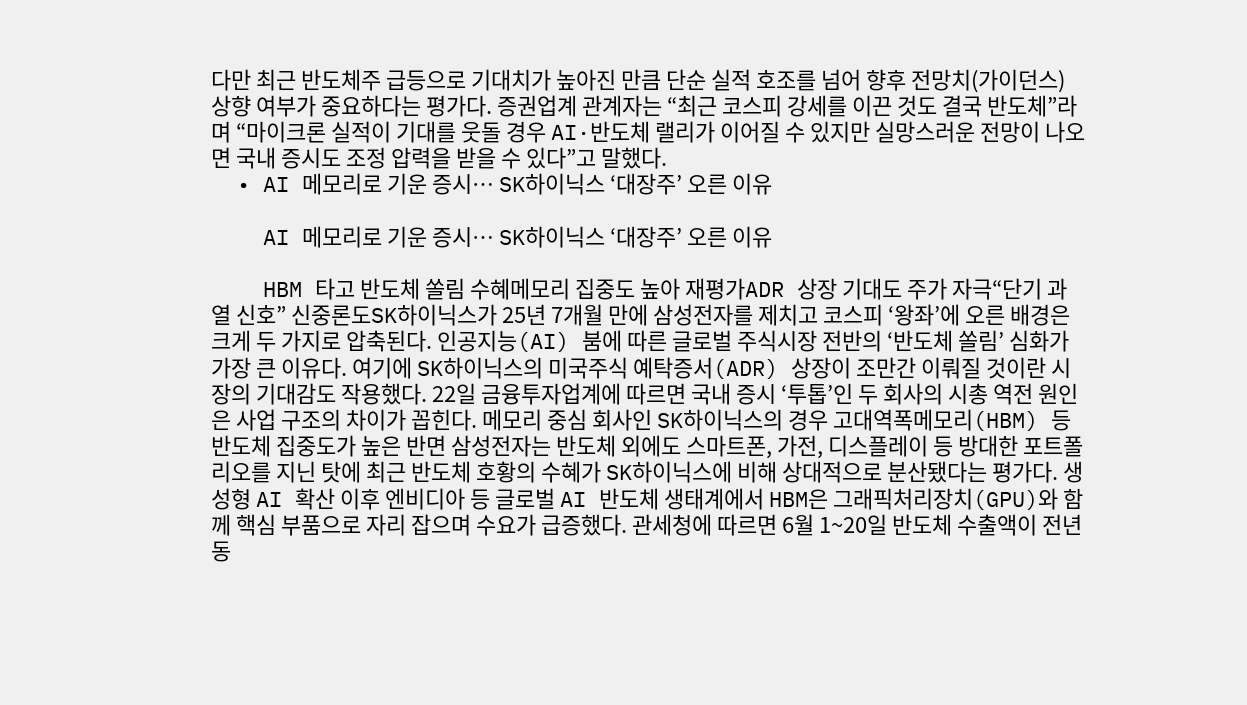다만 최근 반도체주 급등으로 기대치가 높아진 만큼 단순 실적 호조를 넘어 향후 전망치(가이던스) 상향 여부가 중요하다는 평가다. 증권업계 관계자는 “최근 코스피 강세를 이끈 것도 결국 반도체”라며 “마이크론 실적이 기대를 웃돌 경우 AI·반도체 랠리가 이어질 수 있지만 실망스러운 전망이 나오면 국내 증시도 조정 압력을 받을 수 있다”고 말했다.
  • AI 메모리로 기운 증시… SK하이닉스 ‘대장주’ 오른 이유

    AI 메모리로 기운 증시… SK하이닉스 ‘대장주’ 오른 이유

    HBM 타고 반도체 쏠림 수혜메모리 집중도 높아 재평가ADR 상장 기대도 주가 자극“단기 과열 신호” 신중론도SK하이닉스가 25년 7개월 만에 삼성전자를 제치고 코스피 ‘왕좌’에 오른 배경은 크게 두 가지로 압축된다. 인공지능(AI) 붐에 따른 글로벌 주식시장 전반의 ‘반도체 쏠림’ 심화가 가장 큰 이유다. 여기에 SK하이닉스의 미국주식 예탁증서(ADR) 상장이 조만간 이뤄질 것이란 시장의 기대감도 작용했다. 22일 금융투자업계에 따르면 국내 증시 ‘투톱’인 두 회사의 시총 역전 원인은 사업 구조의 차이가 꼽힌다. 메모리 중심 회사인 SK하이닉스의 경우 고대역폭메모리(HBM) 등 반도체 집중도가 높은 반면 삼성전자는 반도체 외에도 스마트폰, 가전, 디스플레이 등 방대한 포트폴리오를 지닌 탓에 최근 반도체 호황의 수혜가 SK하이닉스에 비해 상대적으로 분산됐다는 평가다. 생성형 AI 확산 이후 엔비디아 등 글로벌 AI 반도체 생태계에서 HBM은 그래픽처리장치(GPU)와 함께 핵심 부품으로 자리 잡으며 수요가 급증했다. 관세청에 따르면 6월 1~20일 반도체 수출액이 전년 동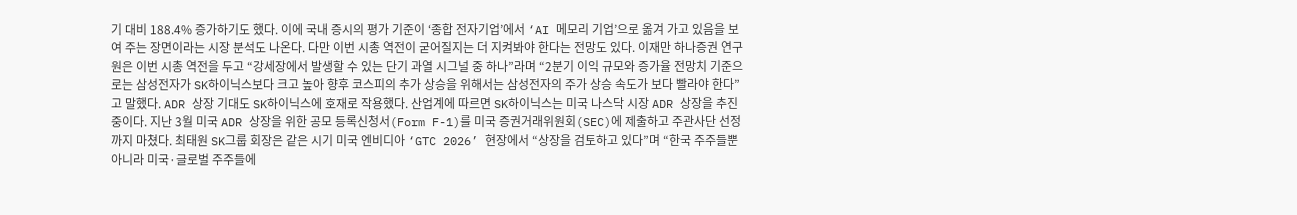기 대비 188.4% 증가하기도 했다. 이에 국내 증시의 평가 기준이 ‘종합 전자기업’에서 ‘AI 메모리 기업’으로 옮겨 가고 있음을 보여 주는 장면이라는 시장 분석도 나온다. 다만 이번 시총 역전이 굳어질지는 더 지켜봐야 한다는 전망도 있다. 이재만 하나증권 연구원은 이번 시총 역전을 두고 “강세장에서 발생할 수 있는 단기 과열 시그널 중 하나”라며 “2분기 이익 규모와 증가율 전망치 기준으로는 삼성전자가 SK하이닉스보다 크고 높아 향후 코스피의 추가 상승을 위해서는 삼성전자의 주가 상승 속도가 보다 빨라야 한다”고 말했다. ADR 상장 기대도 SK하이닉스에 호재로 작용했다. 산업계에 따르면 SK하이닉스는 미국 나스닥 시장 ADR 상장을 추진 중이다. 지난 3월 미국 ADR 상장을 위한 공모 등록신청서(Form F-1)를 미국 증권거래위원회(SEC)에 제출하고 주관사단 선정까지 마쳤다. 최태원 SK그룹 회장은 같은 시기 미국 엔비디아 ‘GTC 2026’ 현장에서 “상장을 검토하고 있다”며 “한국 주주들뿐 아니라 미국·글로벌 주주들에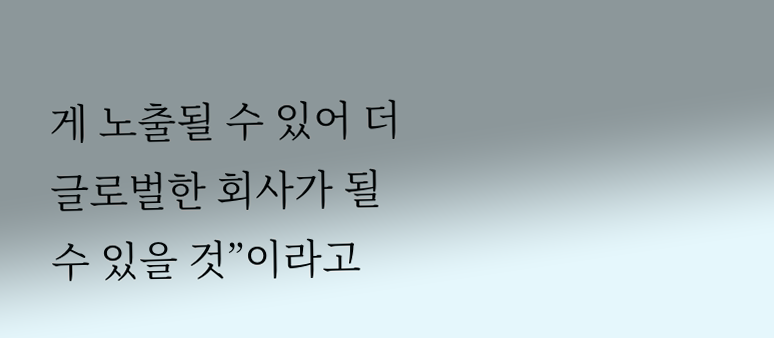게 노출될 수 있어 더 글로벌한 회사가 될 수 있을 것”이라고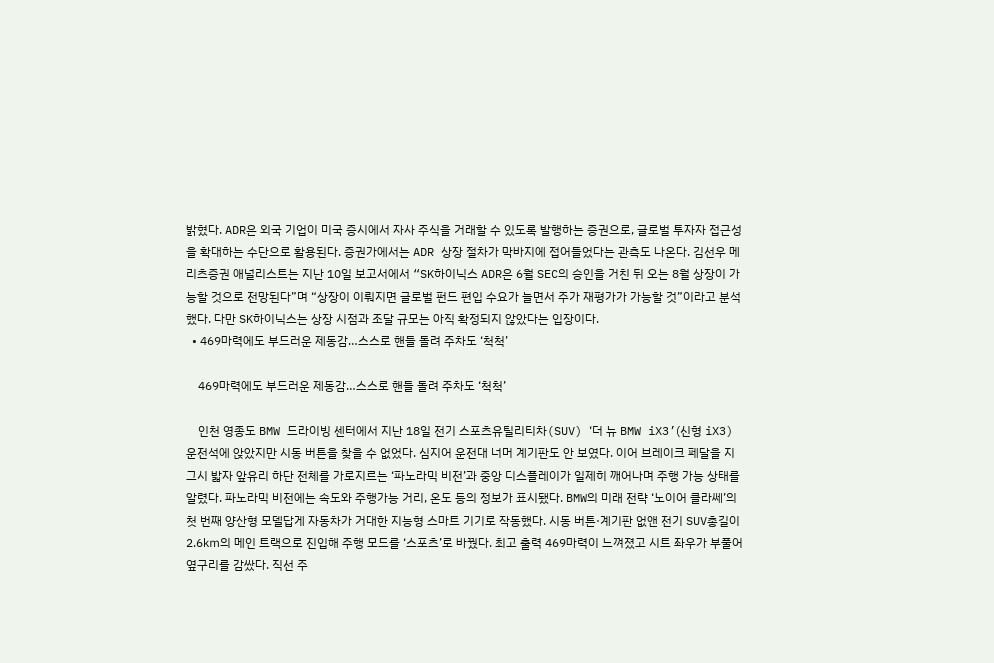밝혔다. ADR은 외국 기업이 미국 증시에서 자사 주식을 거래할 수 있도록 발행하는 증권으로, 글로벌 투자자 접근성을 확대하는 수단으로 활용된다. 증권가에서는 ADR 상장 절차가 막바지에 접어들었다는 관측도 나온다. 김선우 메리츠증권 애널리스트는 지난 10일 보고서에서 “SK하이닉스 ADR은 6월 SEC의 승인을 거친 뒤 오는 8월 상장이 가능할 것으로 전망된다”며 “상장이 이뤄지면 글로벌 펀드 편입 수요가 늘면서 주가 재평가가 가능할 것”이라고 분석했다. 다만 SK하이닉스는 상장 시점과 조달 규모는 아직 확정되지 않았다는 입장이다.
  • 469마력에도 부드러운 제동감…스스로 핸들 돌려 주차도 ‘척척’

    469마력에도 부드러운 제동감…스스로 핸들 돌려 주차도 ‘척척’

    인천 영종도 BMW 드라이빙 센터에서 지난 18일 전기 스포츠유틸리티차(SUV) ‘더 뉴 BMW iX3’(신형 iX3) 운전석에 앉았지만 시동 버튼을 찾을 수 없었다. 심지어 운전대 너머 계기판도 안 보였다. 이어 브레이크 페달을 지그시 밟자 앞유리 하단 전체를 가로지르는 ‘파노라믹 비전’과 중앙 디스플레이가 일제히 깨어나며 주행 가능 상태를 알렸다. 파노라믹 비전에는 속도와 주행가능 거리, 온도 등의 정보가 표시됐다. BMW의 미래 전략 ‘노이어 클라쎄’의 첫 번째 양산형 모델답게 자동차가 거대한 지능형 스마트 기기로 작동했다. 시동 버튼·계기판 없앤 전기 SUV총길이 2.6㎞의 메인 트랙으로 진입해 주행 모드를 ‘스포츠’로 바꿨다. 최고 출력 469마력이 느껴졌고 시트 좌우가 부풀어 옆구리를 감쌌다. 직선 주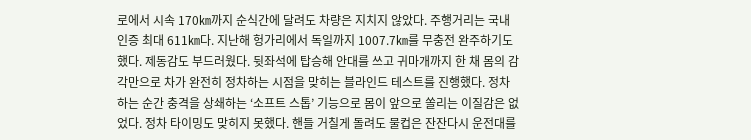로에서 시속 170㎞까지 순식간에 달려도 차량은 지치지 않았다. 주행거리는 국내 인증 최대 611㎞다. 지난해 헝가리에서 독일까지 1007.7㎞를 무충전 완주하기도 했다. 제동감도 부드러웠다. 뒷좌석에 탑승해 안대를 쓰고 귀마개까지 한 채 몸의 감각만으로 차가 완전히 정차하는 시점을 맞히는 블라인드 테스트를 진행했다. 정차하는 순간 충격을 상쇄하는 ‘소프트 스톱’ 기능으로 몸이 앞으로 쏠리는 이질감은 없었다. 정차 타이밍도 맞히지 못했다. 핸들 거칠게 돌려도 물컵은 잔잔다시 운전대를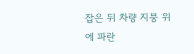잡은 뒤 차량 지붕 위에 파란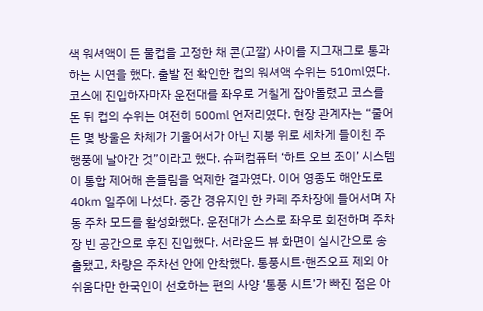색 워셔액이 든 물컵을 고정한 채 콘(고깔) 사이를 지그재그로 통과하는 시연을 했다. 출발 전 확인한 컵의 워셔액 수위는 510㎖였다. 코스에 진입하자마자 운전대를 좌우로 거칠게 잡아돌렸고 코스를 돈 뒤 컵의 수위는 여전히 500㎖ 언저리였다. 현장 관계자는 “줄어든 몇 방울은 차체가 기울어서가 아닌 지붕 위로 세차게 들이친 주행풍에 날아간 것”이라고 했다. 슈퍼컴퓨터 ‘하트 오브 조이’ 시스템이 통합 제어해 흔들림을 억제한 결과였다. 이어 영종도 해안도로 40㎞ 일주에 나섰다. 중간 경유지인 한 카페 주차장에 들어서며 자동 주차 모드를 활성화했다. 운전대가 스스로 좌우로 회전하며 주차장 빈 공간으로 후진 진입했다. 서라운드 뷰 화면이 실시간으로 송출됐고, 차량은 주차선 안에 안착했다. 통풍시트·핸즈오프 제외 아쉬움다만 한국인이 선호하는 편의 사양 ‘통풍 시트’가 빠진 점은 아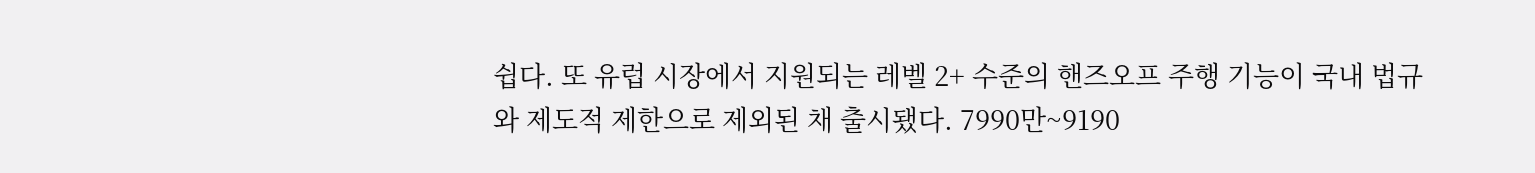쉽다. 또 유럽 시장에서 지원되는 레벨 2+ 수준의 핸즈오프 주행 기능이 국내 법규와 제도적 제한으로 제외된 채 출시됐다. 7990만~9190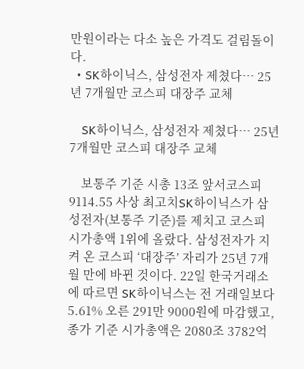만원이라는 다소 높은 가격도 걸림돌이다.
  • SK하이닉스, 삼성전자 제쳤다… 25년 7개월만 코스피 대장주 교체

    SK하이닉스, 삼성전자 제쳤다… 25년 7개월만 코스피 대장주 교체

    보통주 기준 시총 13조 앞서코스피 9114.55 사상 최고치SK하이닉스가 삼성전자(보통주 기준)를 제치고 코스피 시가총액 1위에 올랐다. 삼성전자가 지켜 온 코스피 ‘대장주’ 자리가 25년 7개월 만에 바뀐 것이다. 22일 한국거래소에 따르면 SK하이닉스는 전 거래일보다 5.61% 오른 291만 9000원에 마감했고, 종가 기준 시가총액은 2080조 3782억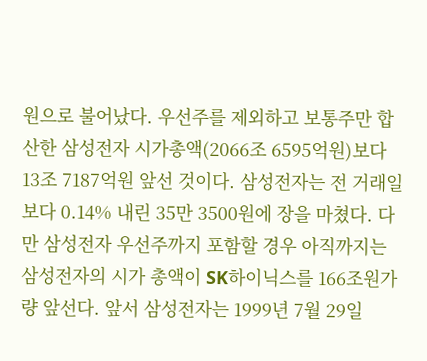원으로 불어났다. 우선주를 제외하고 보통주만 합산한 삼성전자 시가총액(2066조 6595억원)보다 13조 7187억원 앞선 것이다. 삼성전자는 전 거래일보다 0.14% 내린 35만 3500원에 장을 마쳤다. 다만 삼성전자 우선주까지 포함할 경우 아직까지는 삼성전자의 시가 총액이 SK하이닉스를 166조원가량 앞선다. 앞서 삼성전자는 1999년 7월 29일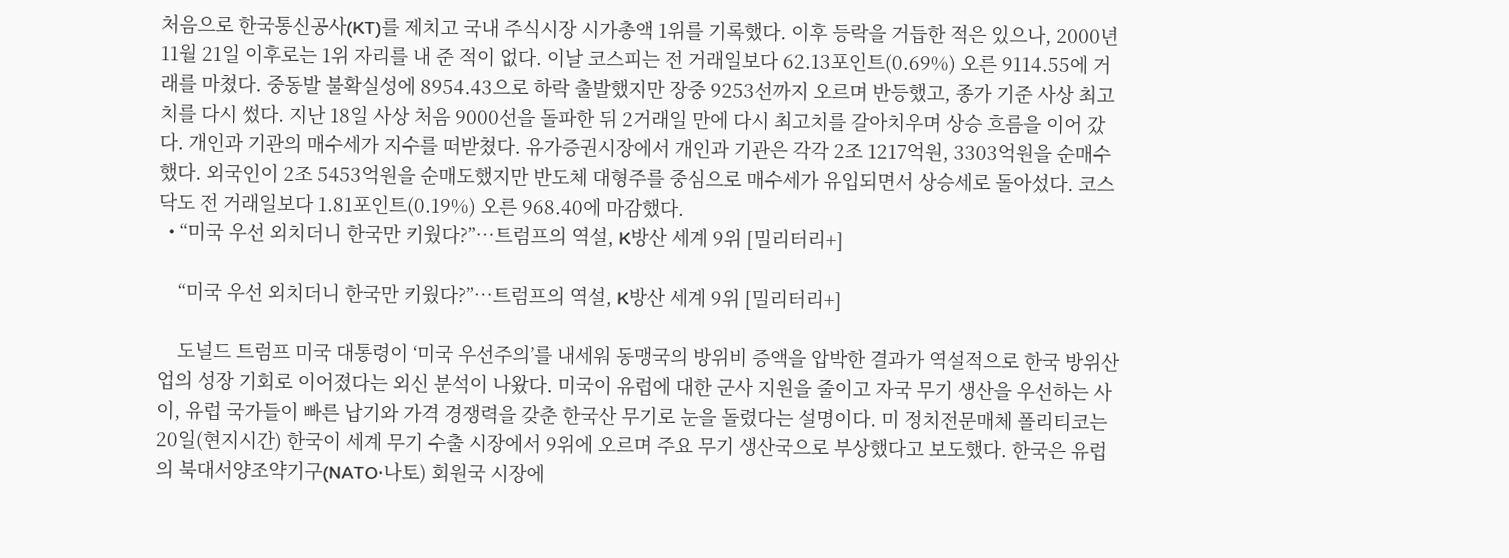처음으로 한국통신공사(KT)를 제치고 국내 주식시장 시가총액 1위를 기록했다. 이후 등락을 거듭한 적은 있으나, 2000년 11월 21일 이후로는 1위 자리를 내 준 적이 없다. 이날 코스피는 전 거래일보다 62.13포인트(0.69%) 오른 9114.55에 거래를 마쳤다. 중동발 불확실성에 8954.43으로 하락 출발했지만 장중 9253선까지 오르며 반등했고, 종가 기준 사상 최고치를 다시 썼다. 지난 18일 사상 처음 9000선을 돌파한 뒤 2거래일 만에 다시 최고치를 갈아치우며 상승 흐름을 이어 갔다. 개인과 기관의 매수세가 지수를 떠받쳤다. 유가증권시장에서 개인과 기관은 각각 2조 1217억원, 3303억원을 순매수했다. 외국인이 2조 5453억원을 순매도했지만 반도체 대형주를 중심으로 매수세가 유입되면서 상승세로 돌아섰다. 코스닥도 전 거래일보다 1.81포인트(0.19%) 오른 968.40에 마감했다.
  • “미국 우선 외치더니 한국만 키웠다?”…트럼프의 역설, K방산 세계 9위 [밀리터리+]

    “미국 우선 외치더니 한국만 키웠다?”…트럼프의 역설, K방산 세계 9위 [밀리터리+]

    도널드 트럼프 미국 대통령이 ‘미국 우선주의’를 내세워 동맹국의 방위비 증액을 압박한 결과가 역설적으로 한국 방위산업의 성장 기회로 이어졌다는 외신 분석이 나왔다. 미국이 유럽에 대한 군사 지원을 줄이고 자국 무기 생산을 우선하는 사이, 유럽 국가들이 빠른 납기와 가격 경쟁력을 갖춘 한국산 무기로 눈을 돌렸다는 설명이다. 미 정치전문매체 폴리티코는 20일(현지시간) 한국이 세계 무기 수출 시장에서 9위에 오르며 주요 무기 생산국으로 부상했다고 보도했다. 한국은 유럽의 북대서양조약기구(NATO·나토) 회원국 시장에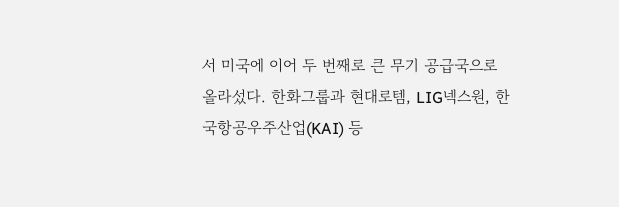서 미국에 이어 두 번째로 큰 무기 공급국으로 올라섰다. 한화그룹과 현대로템, LIG넥스원, 한국항공우주산업(KAI) 등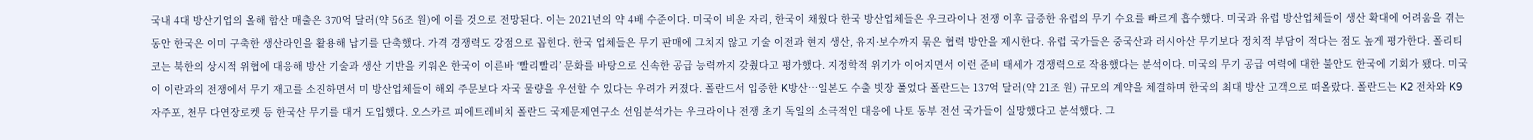국내 4대 방산기업의 올해 합산 매출은 370억 달러(약 56조 원)에 이를 것으로 전망된다. 이는 2021년의 약 4배 수준이다. 미국이 비운 자리, 한국이 채웠다 한국 방산업체들은 우크라이나 전쟁 이후 급증한 유럽의 무기 수요를 빠르게 흡수했다. 미국과 유럽 방산업체들이 생산 확대에 어려움을 겪는 동안 한국은 이미 구축한 생산라인을 활용해 납기를 단축했다. 가격 경쟁력도 강점으로 꼽힌다. 한국 업체들은 무기 판매에 그치지 않고 기술 이전과 현지 생산, 유지·보수까지 묶은 협력 방안을 제시한다. 유럽 국가들은 중국산과 러시아산 무기보다 정치적 부담이 적다는 점도 높게 평가한다. 폴리티코는 북한의 상시적 위협에 대응해 방산 기술과 생산 기반을 키워온 한국이 이른바 ‘빨리빨리’ 문화를 바탕으로 신속한 공급 능력까지 갖췄다고 평가했다. 지정학적 위기가 이어지면서 이런 준비 태세가 경쟁력으로 작용했다는 분석이다. 미국의 무기 공급 여력에 대한 불안도 한국에 기회가 됐다. 미국이 이란과의 전쟁에서 무기 재고를 소진하면서 미 방산업체들이 해외 주문보다 자국 물량을 우선할 수 있다는 우려가 커졌다. 폴란드서 입증한 K방산…일본도 수출 빗장 풀었다 폴란드는 137억 달러(약 21조 원) 규모의 계약을 체결하며 한국의 최대 방산 고객으로 떠올랐다. 폴란드는 K2 전차와 K9 자주포, 천무 다연장로켓 등 한국산 무기를 대거 도입했다. 오스카르 피에트레비치 폴란드 국제문제연구소 선임분석가는 우크라이나 전쟁 초기 독일의 소극적인 대응에 나토 동부 전선 국가들이 실망했다고 분석했다. 그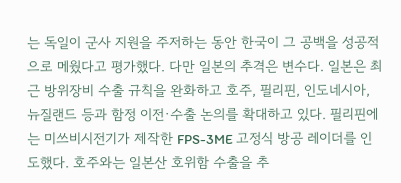는 독일이 군사 지원을 주저하는 동안 한국이 그 공백을 성공적으로 메웠다고 평가했다. 다만 일본의 추격은 변수다. 일본은 최근 방위장비 수출 규칙을 완화하고 호주, 필리핀, 인도네시아, 뉴질랜드 등과 함정 이전·수출 논의를 확대하고 있다. 필리핀에는 미쓰비시전기가 제작한 FPS-3ME 고정식 방공 레이더를 인도했다. 호주와는 일본산 호위함 수출을 추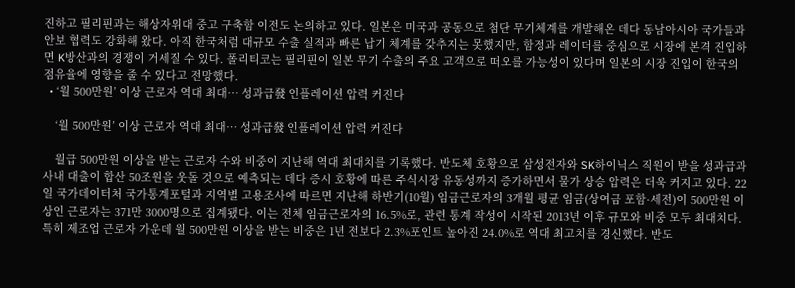진하고 필리핀과는 해상자위대 중고 구축함 이전도 논의하고 있다. 일본은 미국과 공동으로 첨단 무기체계를 개발해온 데다 동남아시아 국가들과 안보 협력도 강화해 왔다. 아직 한국처럼 대규모 수출 실적과 빠른 납기 체계를 갖추지는 못했지만, 함정과 레이더를 중심으로 시장에 본격 진입하면 K방산과의 경쟁이 거세질 수 있다. 폴리티코는 필리핀이 일본 무기 수출의 주요 고객으로 떠오를 가능성이 있다며 일본의 시장 진입이 한국의 점유율에 영향을 줄 수 있다고 전망했다.
  • ‘월 500만원’ 이상 근로자 역대 최대… 성과급發 인플레이션 압력 커진다

    ‘월 500만원’ 이상 근로자 역대 최대… 성과급發 인플레이션 압력 커진다

    월급 500만원 이상을 받는 근로자 수와 비중이 지난해 역대 최대치를 기록했다. 반도체 호황으로 삼성전자와 SK하이닉스 직원이 받을 성과급과 사내 대출이 합산 50조원을 웃돌 것으로 예측되는 데다 증시 호황에 따른 주식시장 유동성까지 증가하면서 물가 상승 압력은 더욱 커지고 있다. 22일 국가데이터처 국가통계포털과 지역별 고용조사에 따르면 지난해 하반기(10월) 임금근로자의 3개월 평균 임금(상여금 포함·세전)이 500만원 이상인 근로자는 371만 3000명으로 집계됐다. 이는 전체 임금근로자의 16.5%로, 관련 통계 작성이 시작된 2013년 이후 규모와 비중 모두 최대치다. 특히 제조업 근로자 가운데 월 500만원 이상을 받는 비중은 1년 전보다 2.3%포인트 높아진 24.0%로 역대 최고치를 경신했다. 반도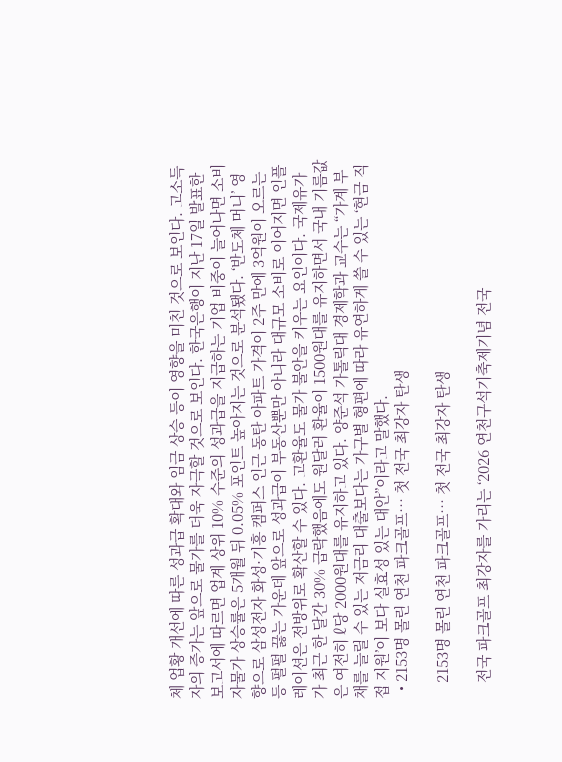체 업황 개선에 따른 성과급 확대와 임금 상승 등이 영향을 미친 것으로 보인다. 고소득자의 증가는 앞으로 물가를 더욱 자극할 것으로 보인다. 한국은행이 지난 17일 발표한 보고서에 따르면 업계 상위 10% 수준의 성과급을 지급하는 기업 비중이 늘어나면 소비자물가 상승률은 5개월 뒤 0.05% 포인트 높아지는 것으로 분석됐다. ‘반도체 머니’ 영향으로 삼성전자 화성·기흥 캠퍼스 인근 동탄 아파트 가격이 2주 만에 3억원이 오르는 등 펄펄 끓는 가운데 앞으로 성과급이 부동산뿐만 아니라 대규모 소비로 이어지면 인플레이션은 전방위로 확산할 수 있다. 고환율도 물가 불안을 키우는 요인이다. 국제유가가 최근 한 달간 30% 급락했음에도 원달러 환율이 1500원대를 유지하면서 국내 기름값은 여전히 ℓ당 2000원대를 유지하고 있다. 양준석 가톨릭대 경제학과 교수는 “가계 부채를 늘릴 수 있는 저금리 대출보다는 가구별 형편에 따라 유연하게 쓸 수 있는 ‘현금 직접 지원’이 보다 실효성 있는 대안”이라고 말했다.
  • 2153명 몰린 연천 파크골프… 첫 전국 최강자 탄생

    2153명 몰린 연천 파크골프… 첫 전국 최강자 탄생

    전국 파크골프 최강자를 가리는 ‘2026 연천구석기축제기념 전국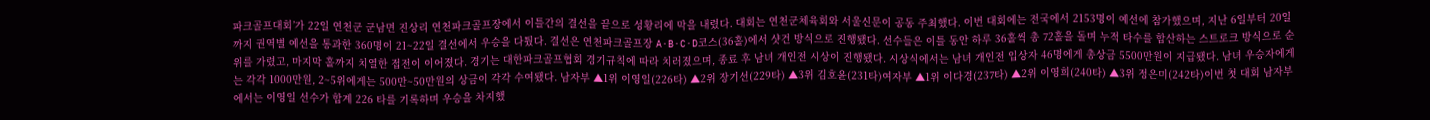파크골프대회’가 22일 연천군 군남면 진상리 연천파크골프장에서 이틀간의 결선을 끝으로 성황리에 막을 내렸다. 대회는 연천군체육회와 서울신문이 공동 주최했다. 이번 대회에는 전국에서 2153명이 예선에 참가했으며, 지난 6일부터 20일까지 권역별 예선을 통과한 360명이 21~22일 결선에서 우승을 다퉜다. 결선은 연천파크골프장 A·B·C·D코스(36홀)에서 샷건 방식으로 진행됐다. 선수들은 이틀 동안 하루 36홀씩 총 72홀을 돌며 누적 타수를 합산하는 스트로크 방식으로 순위를 가렸고, 마지막 홀까지 치열한 접전이 이어졌다. 경기는 대한파크골프협회 경기규칙에 따라 치러졌으며, 종료 후 남녀 개인전 시상이 진행됐다. 시상식에서는 남녀 개인전 입상자 46명에게 총상금 5500만원이 지급됐다. 남녀 우승자에게는 각각 1000만원, 2~5위에게는 500만~50만원의 상금이 각각 수여됐다. 남자부 ▲1위 이영일(226타) ▲2위 장기선(229타) ▲3위 김호윤(231타)여자부 ▲1위 이다경(237타) ▲2위 이영희(240타) ▲3위 정은미(242타)이번 첫 대회 남자부에서는 이영일 선수가 합계 226 타를 기록하며 우승을 차지했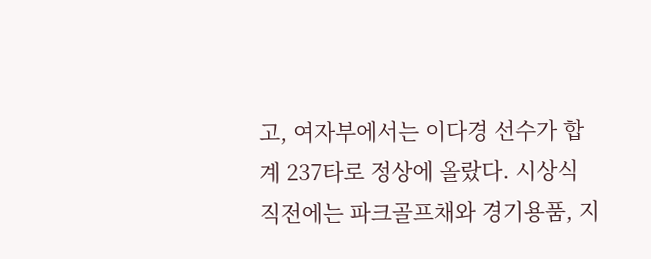고, 여자부에서는 이다경 선수가 합계 237타로 정상에 올랐다. 시상식 직전에는 파크골프채와 경기용품, 지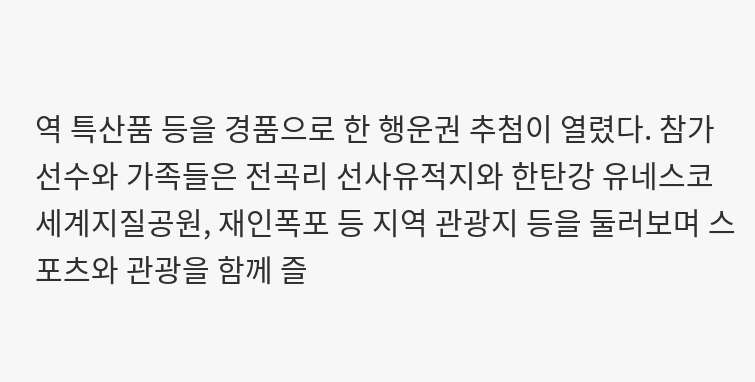역 특산품 등을 경품으로 한 행운권 추첨이 열렸다. 참가 선수와 가족들은 전곡리 선사유적지와 한탄강 유네스코 세계지질공원, 재인폭포 등 지역 관광지 등을 둘러보며 스포츠와 관광을 함께 즐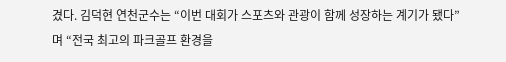겼다. 김덕현 연천군수는 “이번 대회가 스포츠와 관광이 함께 성장하는 계기가 됐다”며 “전국 최고의 파크골프 환경을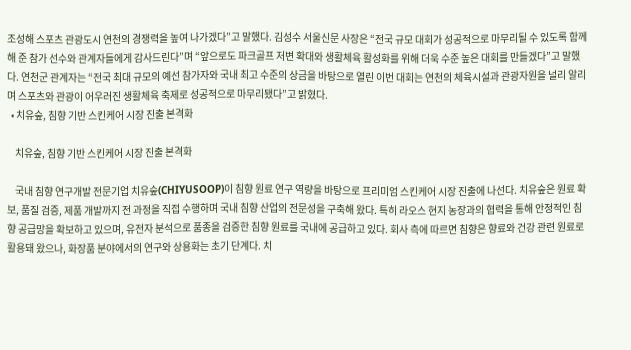조성해 스포츠 관광도시 연천의 경쟁력을 높여 나가겠다”고 말했다. 김성수 서울신문 사장은 “전국 규모 대회가 성공적으로 마무리될 수 있도록 함께해 준 참가 선수와 관계자들에게 감사드린다”며 “앞으로도 파크골프 저변 확대와 생활체육 활성화를 위해 더욱 수준 높은 대회를 만들겠다”고 말했다. 연천군 관계자는 “전국 최대 규모의 예선 참가자와 국내 최고 수준의 상금을 바탕으로 열린 이번 대회는 연천의 체육시설과 관광자원을 널리 알리며 스포츠와 관광이 어우러진 생활체육 축제로 성공적으로 마무리됐다”고 밝혔다.
  • 치유숲, 침향 기반 스킨케어 시장 진출 본격화

    치유숲, 침향 기반 스킨케어 시장 진출 본격화

    국내 침향 연구개발 전문기업 치유숲(CHIYUSOOP)이 침향 원료 연구 역량을 바탕으로 프리미엄 스킨케어 시장 진출에 나선다. 치유숲은 원료 확보, 품질 검증, 제품 개발까지 전 과정을 직접 수행하며 국내 침향 산업의 전문성을 구축해 왔다. 특히 라오스 현지 농장과의 협력을 통해 안정적인 침향 공급망을 확보하고 있으며, 유전자 분석으로 품종을 검증한 침향 원료를 국내에 공급하고 있다. 회사 측에 따르면 침향은 향료와 건강 관련 원료로 활용돼 왔으나, 화장품 분야에서의 연구와 상용화는 초기 단계다. 치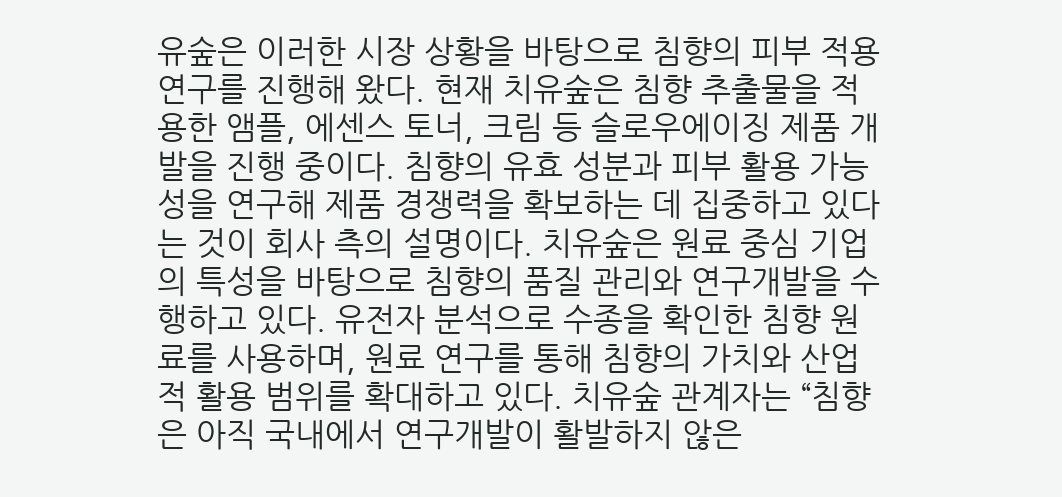유숲은 이러한 시장 상황을 바탕으로 침향의 피부 적용 연구를 진행해 왔다. 현재 치유숲은 침향 추출물을 적용한 앰플, 에센스 토너, 크림 등 슬로우에이징 제품 개발을 진행 중이다. 침향의 유효 성분과 피부 활용 가능성을 연구해 제품 경쟁력을 확보하는 데 집중하고 있다는 것이 회사 측의 설명이다. 치유숲은 원료 중심 기업의 특성을 바탕으로 침향의 품질 관리와 연구개발을 수행하고 있다. 유전자 분석으로 수종을 확인한 침향 원료를 사용하며, 원료 연구를 통해 침향의 가치와 산업적 활용 범위를 확대하고 있다. 치유숲 관계자는 “침향은 아직 국내에서 연구개발이 활발하지 않은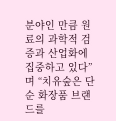분야인 만큼 원료의 과학적 검증과 산업화에 집중하고 있다”며 “치유숲은 단순 화장품 브랜드를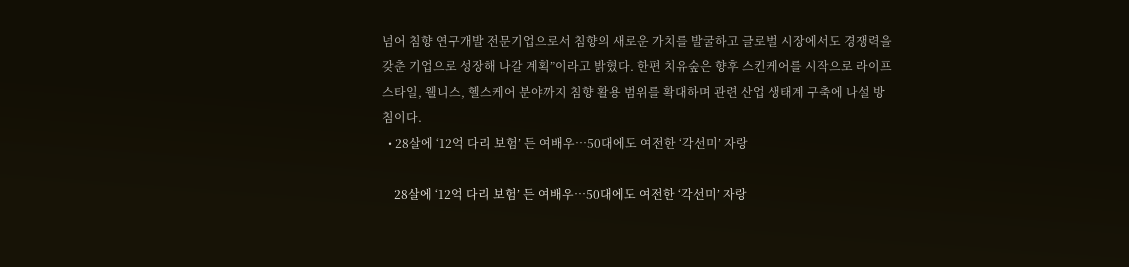넘어 침향 연구개발 전문기업으로서 침향의 새로운 가치를 발굴하고 글로벌 시장에서도 경쟁력을 갖춘 기업으로 성장해 나갈 계획”이라고 밝혔다. 한편 치유숲은 향후 스킨케어를 시작으로 라이프스타일, 웰니스, 헬스케어 분야까지 침향 활용 범위를 확대하며 관련 산업 생태계 구축에 나설 방침이다.
  • 28살에 ‘12억 다리 보험’ 든 여배우…50대에도 여전한 ‘각선미’ 자랑

    28살에 ‘12억 다리 보험’ 든 여배우…50대에도 여전한 ‘각선미’ 자랑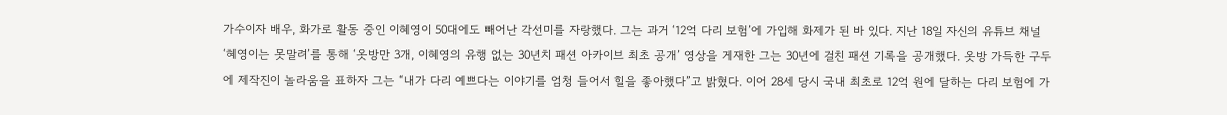가수이자 배우, 화가로 활동 중인 이혜영이 50대에도 빼어난 각선미를 자랑했다. 그는 과거 ‘12억 다리 보험’에 가입해 화제가 된 바 있다. 지난 18일 자신의 유튜브 채널 ‘혜영이는 못말려’를 통해 ‘옷방만 3개, 이혜영의 유행 없는 30년치 패션 아카이브 최초 공개’ 영상을 게재한 그는 30년에 걸친 패션 기록을 공개했다. 옷방 가득한 구두에 제작진이 놀라움을 표하자 그는 “내가 다리 예쁘다는 이야기를 엄청 들어서 힐을 좋아했다”고 밝혔다. 이어 28세 당시 국내 최초로 12억 원에 달하는 다리 보험에 가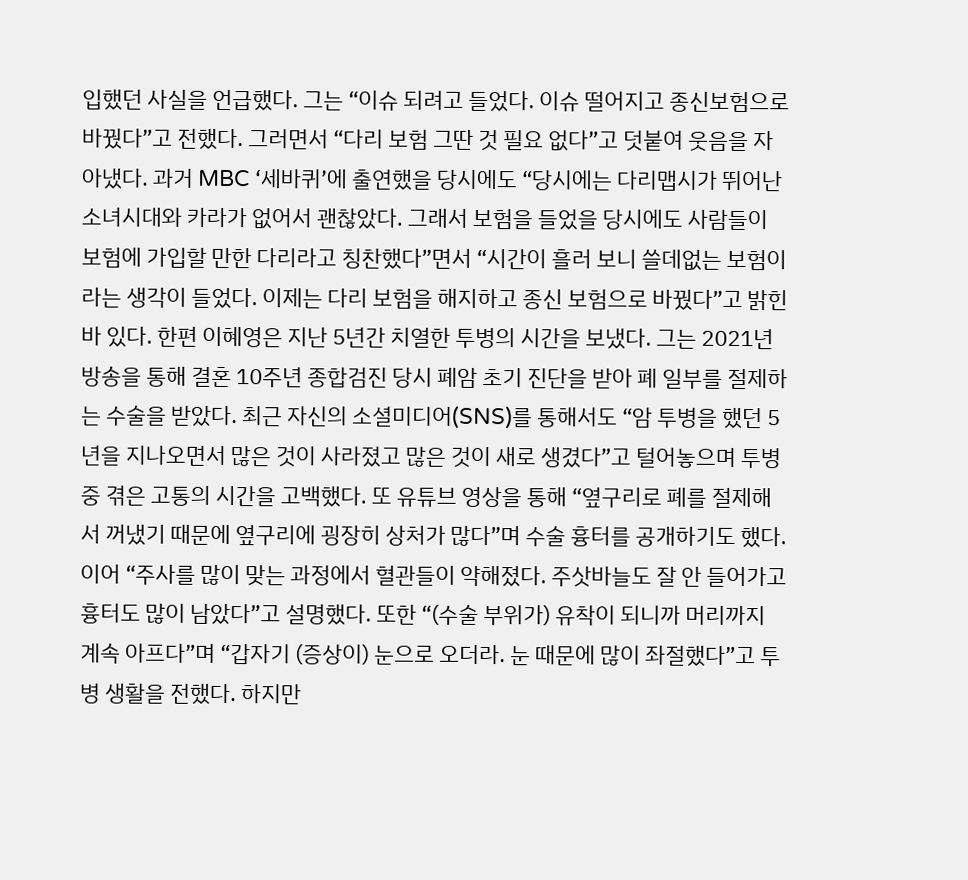입했던 사실을 언급했다. 그는 “이슈 되려고 들었다. 이슈 떨어지고 종신보험으로 바꿨다”고 전했다. 그러면서 “다리 보험 그딴 것 필요 없다”고 덧붙여 웃음을 자아냈다. 과거 MBC ‘세바퀴’에 출연했을 당시에도 “당시에는 다리맵시가 뛰어난 소녀시대와 카라가 없어서 괜찮았다. 그래서 보험을 들었을 당시에도 사람들이 보험에 가입할 만한 다리라고 칭찬했다”면서 “시간이 흘러 보니 쓸데없는 보험이라는 생각이 들었다. 이제는 다리 보험을 해지하고 종신 보험으로 바꿨다”고 밝힌 바 있다. 한편 이혜영은 지난 5년간 치열한 투병의 시간을 보냈다. 그는 2021년 방송을 통해 결혼 10주년 종합검진 당시 폐암 초기 진단을 받아 폐 일부를 절제하는 수술을 받았다. 최근 자신의 소셜미디어(SNS)를 통해서도 “암 투병을 했던 5년을 지나오면서 많은 것이 사라졌고 많은 것이 새로 생겼다”고 털어놓으며 투병 중 겪은 고통의 시간을 고백했다. 또 유튜브 영상을 통해 “옆구리로 폐를 절제해서 꺼냈기 때문에 옆구리에 굉장히 상처가 많다”며 수술 흉터를 공개하기도 했다. 이어 “주사를 많이 맞는 과정에서 혈관들이 약해졌다. 주삿바늘도 잘 안 들어가고 흉터도 많이 남았다”고 설명했다. 또한 “(수술 부위가) 유착이 되니까 머리까지 계속 아프다”며 “갑자기 (증상이) 눈으로 오더라. 눈 때문에 많이 좌절했다”고 투병 생활을 전했다. 하지만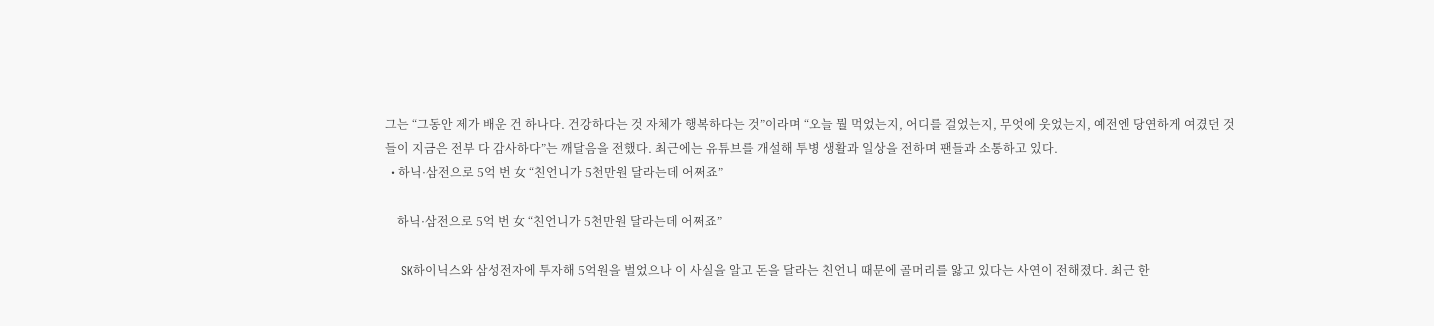그는 “그동안 제가 배운 건 하나다. 건강하다는 것 자체가 행복하다는 것”이라며 “오늘 뭘 먹었는지, 어디를 걸었는지, 무엇에 웃었는지, 예전엔 당연하게 여겼던 것들이 지금은 전부 다 감사하다”는 깨달음을 전했다. 최근에는 유튜브를 개설해 투병 생활과 일상을 전하며 팬들과 소통하고 있다.
  • 하닉·삼전으로 5억 번 女 “친언니가 5천만원 달라는데 어쩌죠”

    하닉·삼전으로 5억 번 女 “친언니가 5천만원 달라는데 어쩌죠”

    SK하이닉스와 삼성전자에 투자해 5억원을 벌었으나 이 사실을 알고 돈을 달라는 친언니 때문에 골머리를 앓고 있다는 사연이 전해졌다. 최근 한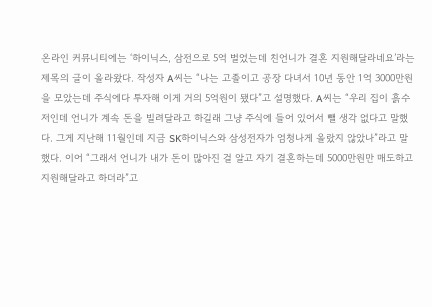온라인 커뮤니티에는 ‘하이닉스, 삼전으로 5억 벌었는데 친언니가 결혼 지원해달라네요’라는 제목의 글이 올라왔다. 작성자 A씨는 “나는 고졸이고 공장 다녀서 10년 동안 1억 3000만원을 모았는데 주식에다 투자해 이게 거의 5억원이 됐다”고 설명했다. A씨는 “우리 집이 흙수저인데 언니가 계속 돈을 빌려달라고 하길래 그냥 주식에 들어 있어서 뺄 생각 없다고 말했다. 그게 지난해 11월인데 지금 SK하이닉스와 삼성전자가 엄청나게 올랐지 않았나”라고 말했다. 이어 “그래서 언니가 내가 돈이 많아진 걸 알고 자기 결혼하는데 5000만원만 매도하고 지원해달라고 하더라”고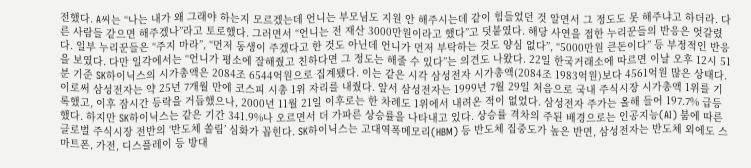전했다. A씨는 “나는 내가 왜 그래야 하는지 모르겠는데 언니는 부모님도 지원 안 해주시는데 같이 힘들었던 것 알면서 그 정도도 못 해주냐고 하더라. 다른 사람들 같으면 해주겠나”라고 토로했다. 그러면서 “언니는 전 재산 3000만원이라고 했다”고 덧붙였다. 해당 사연을 접한 누리꾼들의 반응은 엇갈렸다. 일부 누리꾼들은 “주지 마라”, “먼저 동생이 주겠다고 한 것도 아닌데 언니가 먼저 부탁하는 것도 양심 없다”, “5000만원 큰돈이다” 등 부정적인 반응을 보였다. 다만 일각에서는 “언니가 평소에 잘해줬고 친하다면 그 정도는 해줄 수 있다”는 의견도 나왔다. 22일 한국거래소에 따르면 이날 오후 12시 51분 기준 SK하이닉스의 시가총액은 2084조 6544억원으로 집계됐다. 이는 같은 시각 삼성전자 시가총액(2084조 1983억원)보다 4561억원 많은 상태다. 이로써 삼성전자는 약 25년 7개월 만에 코스피 시총 1위 자리를 내줬다. 앞서 삼성전자는 1999년 7월 29일 처음으로 국내 주식시장 시가총액 1위를 기록했고, 이후 잠시간 등락을 거듭했으나, 2000년 11월 21일 이후로는 한 차례도 1위에서 내려온 적이 없었다. 삼성전자 주가는 올해 들어 197.7% 급등했다. 하지만 SK하이닉스는 같은 기간 341.9%나 오르면서 더 가파른 상승률을 나타내고 있다. 상승률 격차의 주된 배경으로는 인공지능(AI) 붐에 따른 글로벌 주식시장 전반의 ‘반도체 쏠림’ 심화가 꼽힌다. SK하이닉스는 고대역폭메모리(HBM) 등 반도체 집중도가 높은 반면, 삼성전자는 반도체 외에도 스마트폰, 가전, 디스플레이 등 방대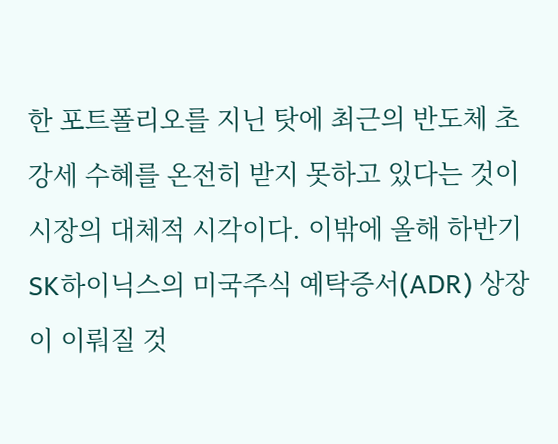한 포트폴리오를 지닌 탓에 최근의 반도체 초강세 수혜를 온전히 받지 못하고 있다는 것이 시장의 대체적 시각이다. 이밖에 올해 하반기 SK하이닉스의 미국주식 예탁증서(ADR) 상장이 이뤄질 것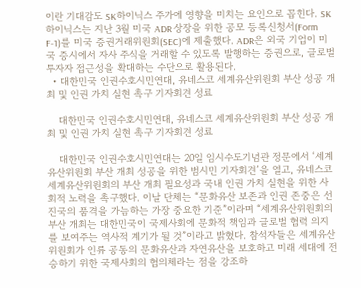이란 기대감도 SK하이닉스 주가에 영향을 미치는 요인으로 꼽힌다. SK하이닉스는 지난 3월 미국 ADR 상장을 위한 공모 등록신청서(Form F-1)를 미국 증권거래위원회(SEC)에 제출했다. ADR은 외국 기업이 미국 증시에서 자사 주식을 거래할 수 있도록 발행하는 증권으로, 글로벌 투자자 접근성을 확대하는 수단으로 활용된다.
  • 대한민국 인권수호시민연대, 유네스코 세계유산위원회 부산 성공 개최 및 인권 가치 실현 촉구 기자회견 성료

    대한민국 인권수호시민연대, 유네스코 세계유산위원회 부산 성공 개최 및 인권 가치 실현 촉구 기자회견 성료

    대한민국 인권수호시민연대는 20일 임시수도기념관 정문에서 ‘세계유산위원회 부산 개최 성공을 위한 범시민 기자회견’을 열고, 유네스코 세계유산위원회의 부산 개최 필요성과 국내 인권 가치 실현을 위한 사회적 노력을 촉구했다. 이날 단체는 “문화유산 보존과 인권 존중은 선진국의 품격을 가늠하는 가장 중요한 기준”이라며 “세계유산위원회의 부산 개최는 대한민국이 국제사회에 문화적 책임과 글로벌 협력 의지를 보여주는 역사적 계기가 될 것”이라고 밝혔다. 참석자들은 세계유산위원회가 인류 공동의 문화유산과 자연유산을 보호하고 미래 세대에 전승하기 위한 국제사회의 협의체라는 점을 강조하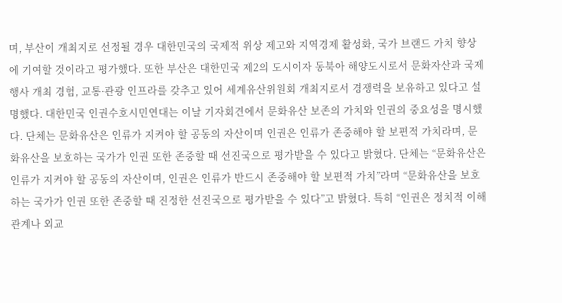며, 부산이 개최지로 선정될 경우 대한민국의 국제적 위상 제고와 지역경제 활성화, 국가 브랜드 가치 향상에 기여할 것이라고 평가했다. 또한 부산은 대한민국 제2의 도시이자 동북아 해양도시로서 문화자산과 국제행사 개최 경험, 교통·관광 인프라를 갖추고 있어 세계유산위원회 개최지로서 경쟁력을 보유하고 있다고 설명했다. 대한민국 인권수호시민연대는 이날 기자회견에서 문화유산 보존의 가치와 인권의 중요성을 명시했다. 단체는 문화유산은 인류가 지켜야 할 공동의 자산이며 인권은 인류가 존중해야 할 보편적 가치라며, 문화유산을 보호하는 국가가 인권 또한 존중할 때 선진국으로 평가받을 수 있다고 밝혔다. 단체는 “문화유산은 인류가 지켜야 할 공동의 자산이며, 인권은 인류가 반드시 존중해야 할 보편적 가치”라며 “문화유산을 보호하는 국가가 인권 또한 존중할 때 진정한 선진국으로 평가받을 수 있다”고 밝혔다. 특히 “인권은 정치적 이해관계나 외교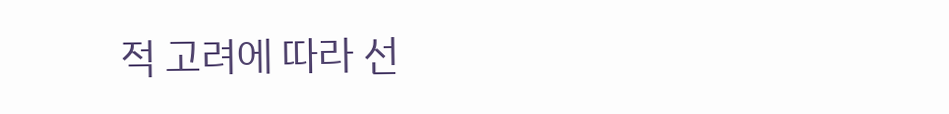적 고려에 따라 선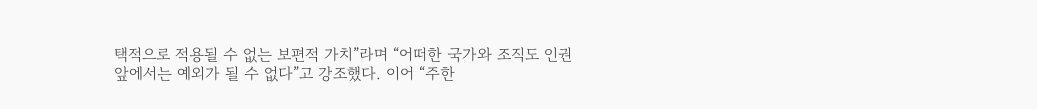택적으로 적용될 수 없는 보편적 가치”라며 “어떠한 국가와 조직도 인권 앞에서는 예외가 될 수 없다”고 강조했다. 이어 “주한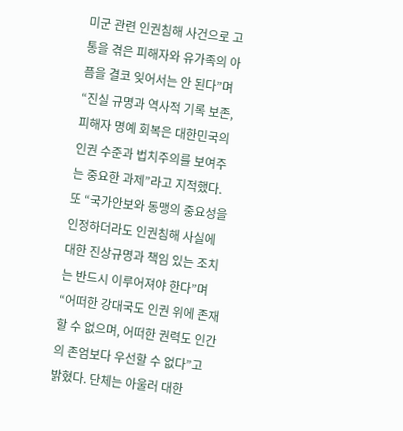미군 관련 인권침해 사건으로 고통을 겪은 피해자와 유가족의 아픔을 결코 잊어서는 안 된다”며 “진실 규명과 역사적 기록 보존, 피해자 명예 회복은 대한민국의 인권 수준과 법치주의를 보여주는 중요한 과제”라고 지적했다. 또 “국가안보와 동맹의 중요성을 인정하더라도 인권침해 사실에 대한 진상규명과 책임 있는 조치는 반드시 이루어져야 한다”며 “어떠한 강대국도 인권 위에 존재할 수 없으며, 어떠한 권력도 인간의 존엄보다 우선할 수 없다”고 밝혔다. 단체는 아울러 대한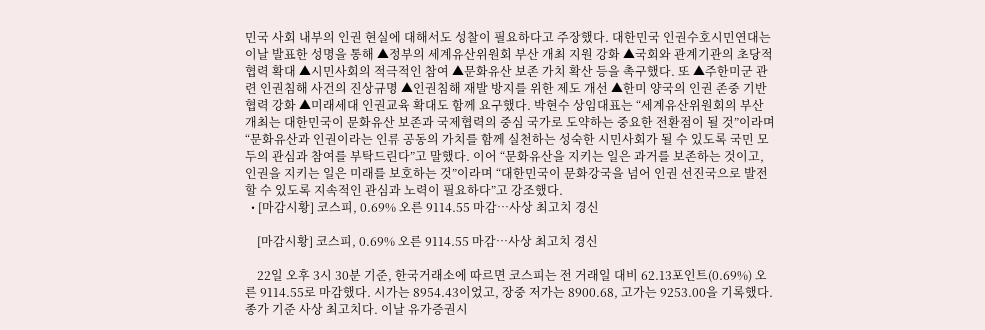민국 사회 내부의 인권 현실에 대해서도 성찰이 필요하다고 주장했다. 대한민국 인권수호시민연대는 이날 발표한 성명을 통해 ▲정부의 세계유산위원회 부산 개최 지원 강화 ▲국회와 관계기관의 초당적 협력 확대 ▲시민사회의 적극적인 참여 ▲문화유산 보존 가치 확산 등을 촉구했다. 또 ▲주한미군 관련 인권침해 사건의 진상규명 ▲인권침해 재발 방지를 위한 제도 개선 ▲한미 양국의 인권 존중 기반 협력 강화 ▲미래세대 인권교육 확대도 함께 요구했다. 박현수 상임대표는 “세계유산위원회의 부산 개최는 대한민국이 문화유산 보존과 국제협력의 중심 국가로 도약하는 중요한 전환점이 될 것”이라며 “문화유산과 인권이라는 인류 공동의 가치를 함께 실천하는 성숙한 시민사회가 될 수 있도록 국민 모두의 관심과 참여를 부탁드린다”고 말했다. 이어 “문화유산을 지키는 일은 과거를 보존하는 것이고, 인권을 지키는 일은 미래를 보호하는 것”이라며 “대한민국이 문화강국을 넘어 인권 선진국으로 발전할 수 있도록 지속적인 관심과 노력이 필요하다”고 강조했다.
  • [마감시황] 코스피, 0.69% 오른 9114.55 마감…사상 최고치 경신

    [마감시황] 코스피, 0.69% 오른 9114.55 마감…사상 최고치 경신

    22일 오후 3시 30분 기준, 한국거래소에 따르면 코스피는 전 거래일 대비 62.13포인트(0.69%) 오른 9114.55로 마감했다. 시가는 8954.43이었고, 장중 저가는 8900.68, 고가는 9253.00을 기록했다. 종가 기준 사상 최고치다. 이날 유가증권시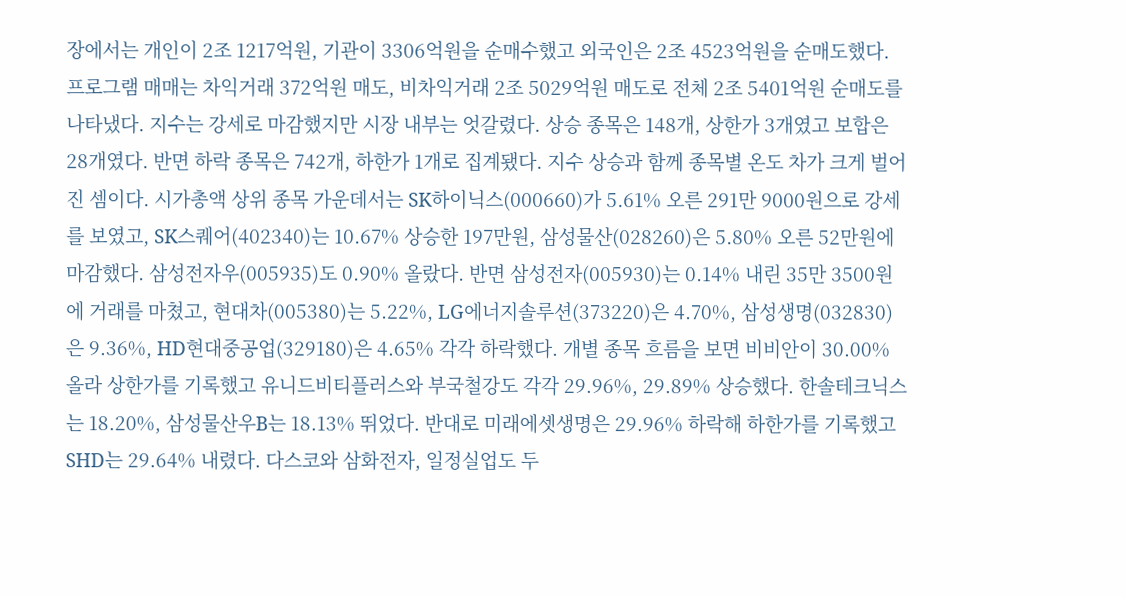장에서는 개인이 2조 1217억원, 기관이 3306억원을 순매수했고 외국인은 2조 4523억원을 순매도했다. 프로그램 매매는 차익거래 372억원 매도, 비차익거래 2조 5029억원 매도로 전체 2조 5401억원 순매도를 나타냈다. 지수는 강세로 마감했지만 시장 내부는 엇갈렸다. 상승 종목은 148개, 상한가 3개였고 보합은 28개였다. 반면 하락 종목은 742개, 하한가 1개로 집계됐다. 지수 상승과 함께 종목별 온도 차가 크게 벌어진 셈이다. 시가총액 상위 종목 가운데서는 SK하이닉스(000660)가 5.61% 오른 291만 9000원으로 강세를 보였고, SK스퀘어(402340)는 10.67% 상승한 197만원, 삼성물산(028260)은 5.80% 오른 52만원에 마감했다. 삼성전자우(005935)도 0.90% 올랐다. 반면 삼성전자(005930)는 0.14% 내린 35만 3500원에 거래를 마쳤고, 현대차(005380)는 5.22%, LG에너지솔루션(373220)은 4.70%, 삼성생명(032830)은 9.36%, HD현대중공업(329180)은 4.65% 각각 하락했다. 개별 종목 흐름을 보면 비비안이 30.00% 올라 상한가를 기록했고 유니드비티플러스와 부국철강도 각각 29.96%, 29.89% 상승했다. 한솔테크닉스는 18.20%, 삼성물산우B는 18.13% 뛰었다. 반대로 미래에셋생명은 29.96% 하락해 하한가를 기록했고 SHD는 29.64% 내렸다. 다스코와 삼화전자, 일정실업도 두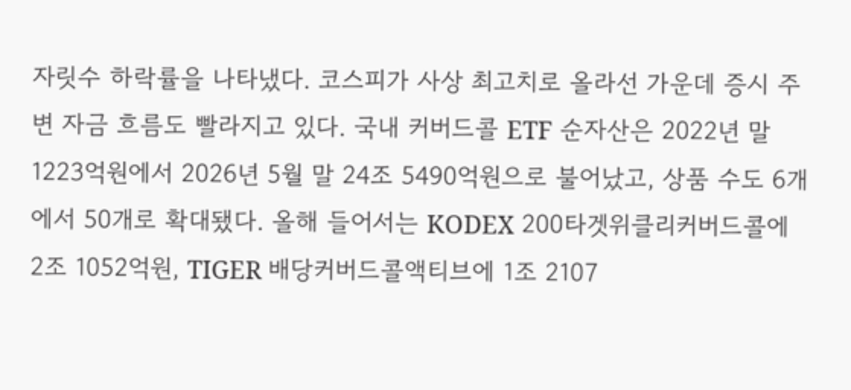자릿수 하락률을 나타냈다. 코스피가 사상 최고치로 올라선 가운데 증시 주변 자금 흐름도 빨라지고 있다. 국내 커버드콜 ETF 순자산은 2022년 말 1223억원에서 2026년 5월 말 24조 5490억원으로 불어났고, 상품 수도 6개에서 50개로 확대됐다. 올해 들어서는 KODEX 200타겟위클리커버드콜에 2조 1052억원, TIGER 배당커버드콜액티브에 1조 2107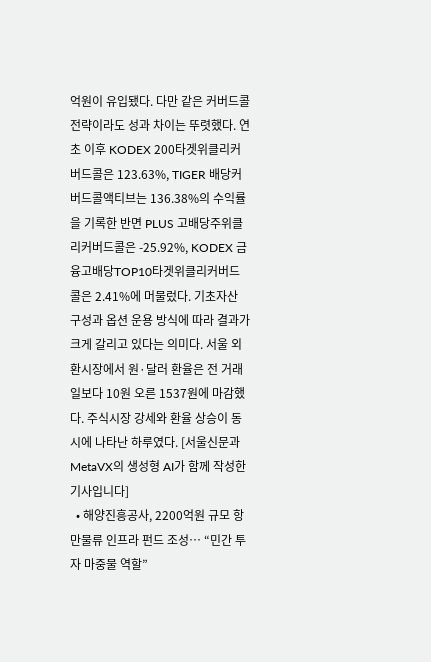억원이 유입됐다. 다만 같은 커버드콜 전략이라도 성과 차이는 뚜렷했다. 연초 이후 KODEX 200타겟위클리커버드콜은 123.63%, TIGER 배당커버드콜액티브는 136.38%의 수익률을 기록한 반면 PLUS 고배당주위클리커버드콜은 -25.92%, KODEX 금융고배당TOP10타겟위클리커버드콜은 2.41%에 머물렀다. 기초자산 구성과 옵션 운용 방식에 따라 결과가 크게 갈리고 있다는 의미다. 서울 외환시장에서 원·달러 환율은 전 거래일보다 10원 오른 1537원에 마감했다. 주식시장 강세와 환율 상승이 동시에 나타난 하루였다. [서울신문과 MetaVX의 생성형 AI가 함께 작성한 기사입니다]
  • 해양진흥공사, 2200억원 규모 항만물류 인프라 펀드 조성… “민간 투자 마중물 역할”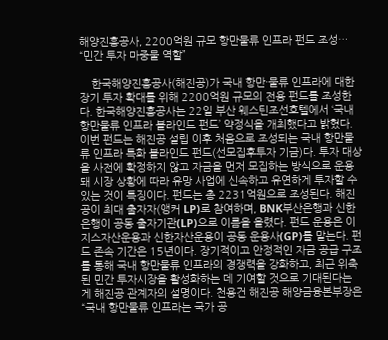해양진흥공사, 2200억원 규모 항만물류 인프라 펀드 조성… “민간 투자 마중물 역할”

    한국해양진흥공사(해진공)가 국내 항만·물류 인프라에 대한 장기 투자 확대를 위해 2200억원 규모의 전용 펀드를 조성한다. 한국해양진흥공사는 22일 부산 웨스틴조선호텔에서 ‘국내 항만물류 인프라 블라인드 펀드’ 약정식을 개최했다고 밝혔다. 이번 펀드는 해진공 설립 이후 처음으로 조성되는 국내 항만물류 인프라 특화 블라인드 펀드(선모집후투자 기금)다. 투자 대상을 사전에 확정하지 않고 자금을 먼저 모집하는 방식으로 운용돼 시장 상황에 따라 유망 사업에 신속하고 유연하게 투자할 수 있는 것이 특징이다. 펀드는 총 2231억원으로 조성된다. 해진공이 최대 출자자(앵커 LP)로 참여하며, BNK부산은행과 신한은행이 공동 출자기관(LP)으로 이름을 올렸다. 펀드 운용은 이지스자산운용과 신한자산운용이 공동 운용사(GP)를 맡는다. 펀드 존속 기간은 15년이다. 장기적이고 안정적인 자금 공급 구조를 통해 국내 항만물류 인프라의 경쟁력을 강화하고, 최근 위축된 민간 투자시장을 활성화하는 데 기여할 것으로 기대된다는 게 해진공 관계자의 설명이다. 천용건 해진공 해양금융본부장은 “국내 항만물류 인프라는 국가 공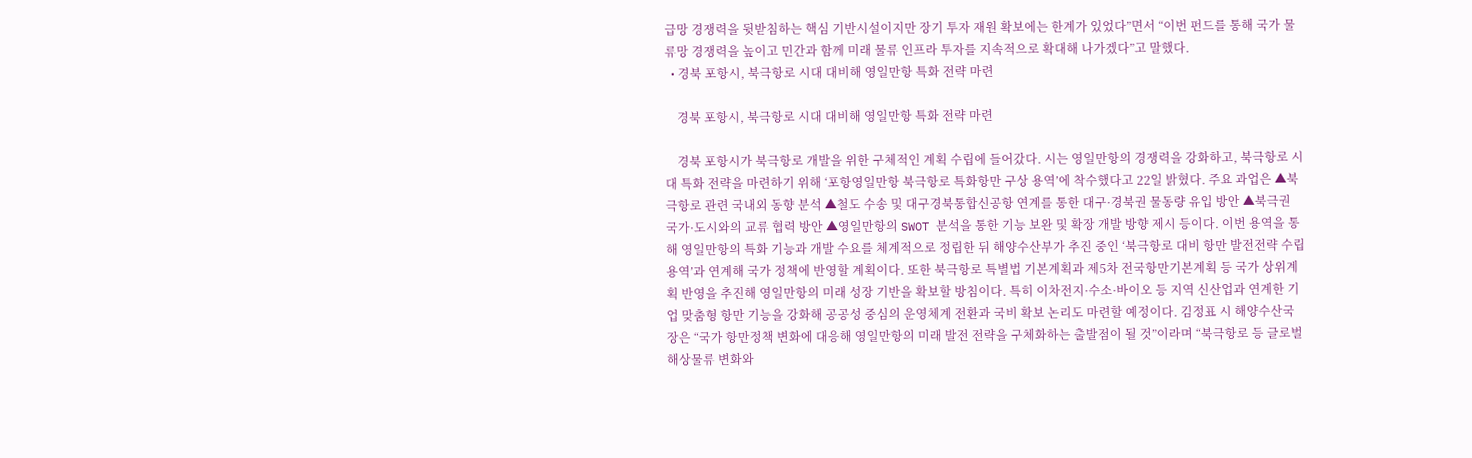급망 경쟁력을 뒷받침하는 핵심 기반시설이지만 장기 투자 재원 확보에는 한계가 있었다”면서 “이번 펀드를 통해 국가 물류망 경쟁력을 높이고 민간과 함께 미래 물류 인프라 투자를 지속적으로 확대해 나가겠다”고 말했다.
  • 경북 포항시, 북극항로 시대 대비해 영일만항 특화 전략 마련

    경북 포항시, 북극항로 시대 대비해 영일만항 특화 전략 마련

    경북 포항시가 북극항로 개발을 위한 구체적인 계획 수립에 들어갔다. 시는 영일만항의 경쟁력을 강화하고, 북극항로 시대 특화 전략을 마련하기 위해 ‘포항영일만항 북극항로 특화항만 구상 용역’에 착수했다고 22일 밝혔다. 주요 과업은 ▲북극항로 관련 국내외 동향 분석 ▲철도 수송 및 대구경북통합신공항 연계를 통한 대구·경북권 물동량 유입 방안 ▲북극권 국가·도시와의 교류 협력 방안 ▲영일만항의 SWOT 분석을 통한 기능 보완 및 확장 개발 방향 제시 등이다. 이번 용역을 통해 영일만항의 특화 기능과 개발 수요를 체계적으로 정립한 뒤 해양수산부가 추진 중인 ‘북극항로 대비 항만 발전전략 수립 용역’과 연계해 국가 정책에 반영할 계획이다. 또한 북극항로 특별법 기본계획과 제5차 전국항만기본계획 등 국가 상위계획 반영을 추진해 영일만항의 미래 성장 기반을 확보할 방침이다. 특히 이차전지·수소·바이오 등 지역 신산업과 연계한 기업 맞춤형 항만 기능을 강화해 공공성 중심의 운영체계 전환과 국비 확보 논리도 마련할 예정이다. 김정표 시 해양수산국장은 “국가 항만정책 변화에 대응해 영일만항의 미래 발전 전략을 구체화하는 출발점이 될 것”이라며 “북극항로 등 글로벌 해상물류 변화와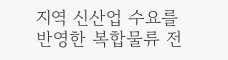지역 신산업 수요를 반영한 복합물류 전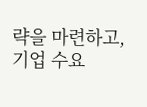략을 마련하고, 기업 수요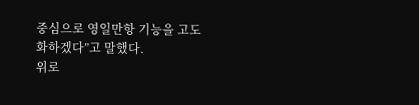중심으로 영일만항 기능을 고도화하겠다”고 말했다.
위로